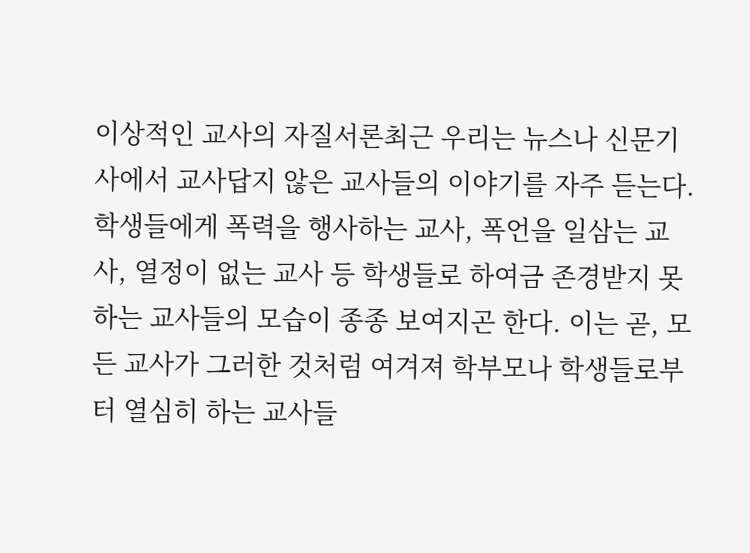이상적인 교사의 자질서론최근 우리는 뉴스나 신문기사에서 교사답지 않은 교사들의 이야기를 자주 듣는다. 학생들에게 폭력을 행사하는 교사, 폭언을 일삼는 교사, 열정이 없는 교사 등 학생들로 하여금 존경받지 못하는 교사들의 모습이 종종 보여지곤 한다. 이는 곧, 모든 교사가 그러한 것처럼 여겨져 학부모나 학생들로부터 열심히 하는 교사들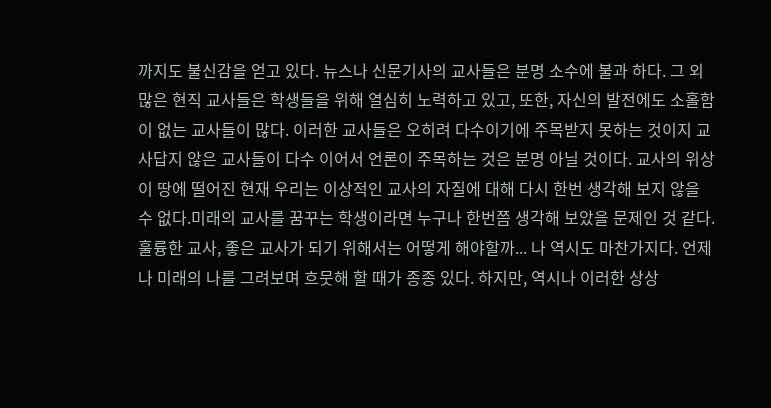까지도 불신감을 얻고 있다. 뉴스나 신문기사의 교사들은 분명 소수에 불과 하다. 그 외 많은 현직 교사들은 학생들을 위해 열심히 노력하고 있고, 또한, 자신의 발전에도 소홀함이 없는 교사들이 많다. 이러한 교사들은 오히려 다수이기에 주목받지 못하는 것이지 교사답지 않은 교사들이 다수 이어서 언론이 주목하는 것은 분명 아닐 것이다. 교사의 위상이 땅에 떨어진 현재 우리는 이상적인 교사의 자질에 대해 다시 한번 생각해 보지 않을 수 없다.미래의 교사를 꿈꾸는 학생이라면 누구나 한번쯤 생각해 보았을 문제인 것 같다. 훌륭한 교사, 좋은 교사가 되기 위해서는 어떻게 해야할까... 나 역시도 마찬가지다. 언제나 미래의 나를 그려보며 흐뭇해 할 때가 종종 있다. 하지만, 역시나 이러한 상상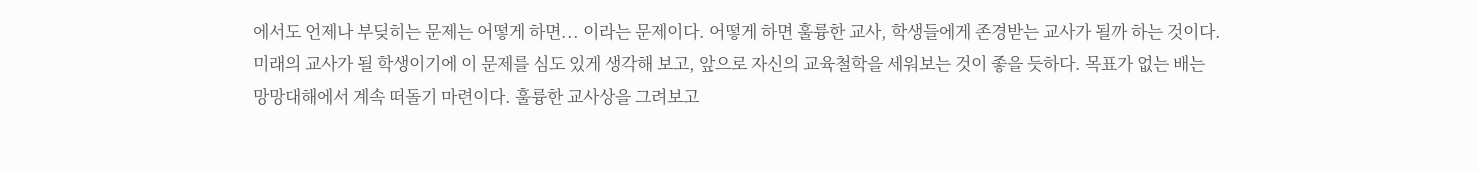에서도 언제나 부딪히는 문제는 어떻게 하면... 이라는 문제이다. 어떻게 하면 훌륭한 교사, 학생들에게 존경받는 교사가 될까 하는 것이다. 미래의 교사가 될 학생이기에 이 문제를 심도 있게 생각해 보고, 앞으로 자신의 교육철학을 세워보는 것이 좋을 듯하다. 목표가 없는 배는 망망대해에서 계속 떠돌기 마련이다. 훌륭한 교사상을 그려보고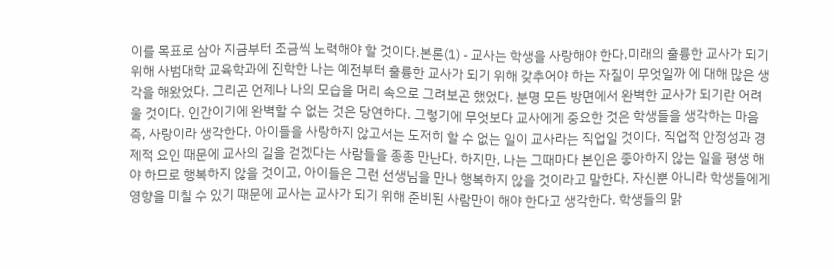이를 목표로 삼아 지금부터 조금씩 노력해야 할 것이다.본론(1) - 교사는 학생을 사랑해야 한다.미래의 훌륭한 교사가 되기 위해 사범대학 교육학과에 진학한 나는 예전부터 훌륭한 교사가 되기 위해 갖추어야 하는 자질이 무엇일까 에 대해 많은 생각을 해왔었다. 그리곤 언제나 나의 모습을 머리 속으로 그려보곤 했었다. 분명 모든 방면에서 완벽한 교사가 되기란 어려울 것이다. 인간이기에 완벽할 수 없는 것은 당연하다. 그렇기에 무엇보다 교사에게 중요한 것은 학생들을 생각하는 마음 즉, 사랑이라 생각한다. 아이들을 사랑하지 않고서는 도저히 할 수 없는 일이 교사라는 직업일 것이다. 직업적 안정성과 경제적 요인 때문에 교사의 길을 걷겠다는 사람들을 종종 만난다. 하지만, 나는 그때마다 본인은 좋아하지 않는 일을 평생 해야 하므로 행복하지 않을 것이고, 아이들은 그런 선생님을 만나 행복하지 않을 것이라고 말한다. 자신뿐 아니라 학생들에게 영향을 미칠 수 있기 때문에 교사는 교사가 되기 위해 준비된 사람만이 해야 한다고 생각한다. 학생들의 맑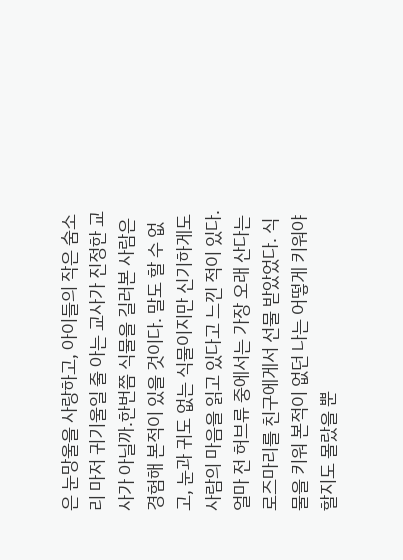은 눈망울을 사랑하고, 아이들의 작은 숨소리 마저 귀기울일 줄 아는 교사가 진정한 교사가 아닐까.한번쯤 식물을 길러본 사람은 경험해 본적이 있을 것이다. 말도 할 수 없고, 눈과 귀도 없는 식물이지만 신기하게도 사람의 마음을 읽고 있다고 느낀 적이 있다. 얼마 전 허브류 중에서는 가장 오래 산다는 로즈마리를 친구에게서 선물 받았었다. 식물을 키워 본적이 없던 나는 어떻게 키워야 할지도 몰랐을 뿐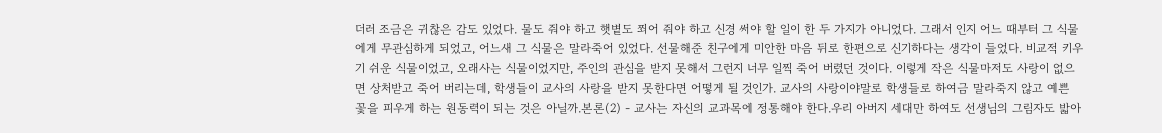더러 조금은 귀찮은 감도 있었다. 물도 줘야 하고 햇볕도 쬐어 줘야 하고 신경 써야 할 일이 한 두 가지가 아니었다. 그래서 인지 어느 때부터 그 식물에게 무관심하게 되었고, 어느새 그 식물은 말라죽어 있었다. 선물해준 친구에게 미안한 마음 뒤로 한편으로 신기하다는 생각이 들었다. 비교적 키우기 쉬운 식물이었고, 오래사는 식물이었지만, 주인의 관심을 받지 못해서 그런지 너무 일찍 죽어 버렸던 것이다. 이렇게 작은 식물마저도 사랑이 없으면 상처받고 죽어 버리는데, 학생들이 교사의 사랑을 받지 못한다면 어떻게 될 것인가. 교사의 사랑이야말로 학생들로 하여금 말라죽지 않고 예쁜 꽃을 피우게 하는 원동력이 되는 것은 아닐까.본론(2) - 교사는 자신의 교과목에 정통해야 한다.우리 아버지 세대만 하여도 선생님의 그림자도 밟아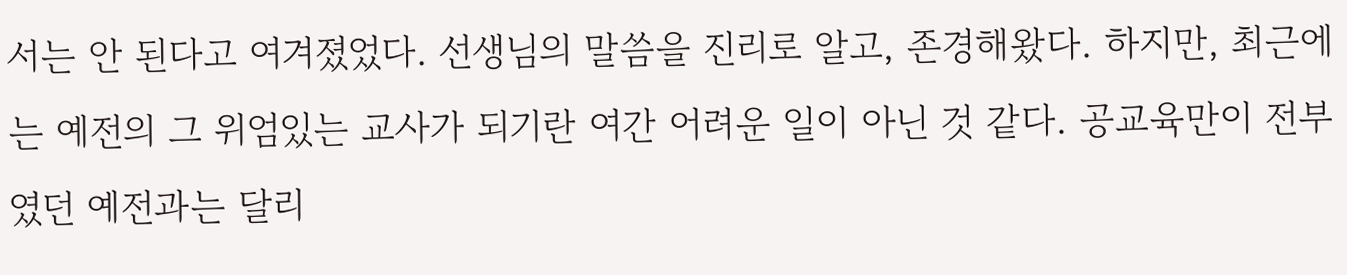서는 안 된다고 여겨졌었다. 선생님의 말씀을 진리로 알고, 존경해왔다. 하지만, 최근에는 예전의 그 위엄있는 교사가 되기란 여간 어려운 일이 아닌 것 같다. 공교육만이 전부였던 예전과는 달리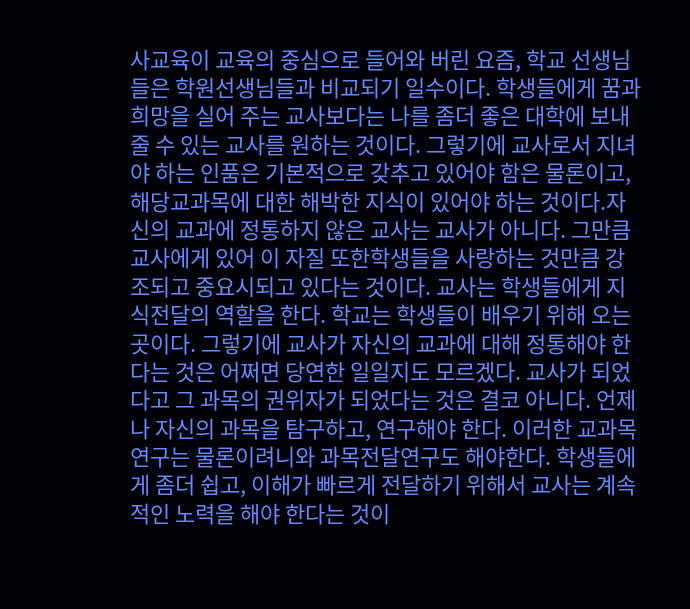사교육이 교육의 중심으로 들어와 버린 요즘, 학교 선생님들은 학원선생님들과 비교되기 일수이다. 학생들에게 꿈과 희망을 실어 주는 교사보다는 나를 좀더 좋은 대학에 보내줄 수 있는 교사를 원하는 것이다. 그렇기에 교사로서 지녀야 하는 인품은 기본적으로 갖추고 있어야 함은 물론이고, 해당교과목에 대한 해박한 지식이 있어야 하는 것이다.자신의 교과에 정통하지 않은 교사는 교사가 아니다. 그만큼 교사에게 있어 이 자질 또한학생들을 사랑하는 것만큼 강조되고 중요시되고 있다는 것이다. 교사는 학생들에게 지식전달의 역할을 한다. 학교는 학생들이 배우기 위해 오는 곳이다. 그렇기에 교사가 자신의 교과에 대해 정통해야 한다는 것은 어쩌면 당연한 일일지도 모르겠다. 교사가 되었다고 그 과목의 권위자가 되었다는 것은 결코 아니다. 언제나 자신의 과목을 탐구하고, 연구해야 한다. 이러한 교과목 연구는 물론이려니와 과목전달연구도 해야한다. 학생들에게 좀더 쉽고, 이해가 빠르게 전달하기 위해서 교사는 계속적인 노력을 해야 한다는 것이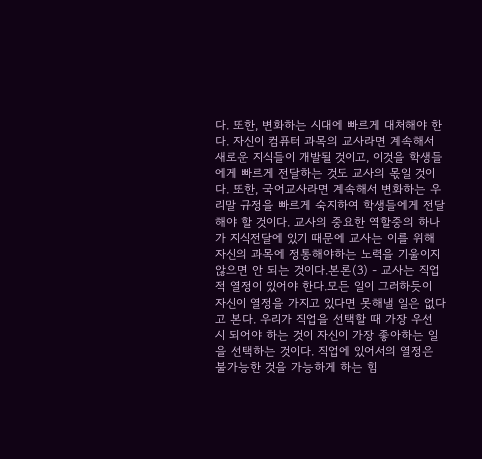다. 또한, 변화하는 시대에 빠르게 대처해야 한다. 자신이 컴퓨터 과목의 교사라면 계속해서 새로운 지식들이 개발될 것이고, 이것을 학생들에게 빠르게 전달하는 것도 교사의 몫일 것이다. 또한, 국어교사라면 계속해서 변화하는 우리말 규정을 빠르게 숙지하여 학생들에게 전달해야 할 것이다. 교사의 중요한 역할중의 하나가 지식전달에 있기 때문에 교사는 이를 위해 자신의 과목에 정통해야하는 노력을 기울이지 않으면 안 되는 것이다.본론(3) - 교사는 직업적 열정이 있어야 한다.모든 일이 그러하듯이 자신이 열정을 가지고 있다면 못해낼 일은 없다고 본다. 우리가 직업을 선택할 때 가장 우선 시 되어야 하는 것이 자신이 가장 좋아하는 일을 선택하는 것이다. 직업에 있어서의 열정은 불가능한 것을 가능하게 하는 힘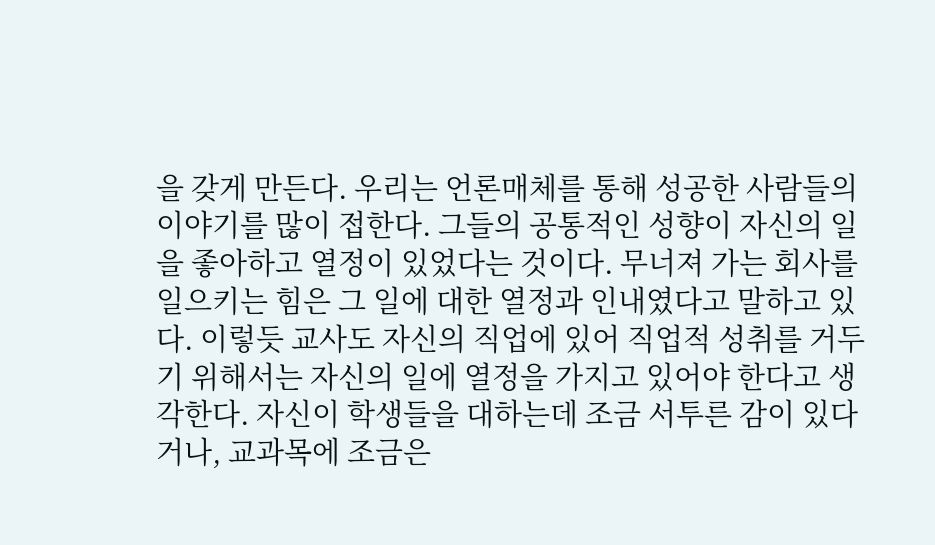을 갖게 만든다. 우리는 언론매체를 통해 성공한 사람들의 이야기를 많이 접한다. 그들의 공통적인 성향이 자신의 일을 좋아하고 열정이 있었다는 것이다. 무너져 가는 회사를 일으키는 힘은 그 일에 대한 열정과 인내였다고 말하고 있다. 이렇듯 교사도 자신의 직업에 있어 직업적 성취를 거두기 위해서는 자신의 일에 열정을 가지고 있어야 한다고 생각한다. 자신이 학생들을 대하는데 조금 서투른 감이 있다거나, 교과목에 조금은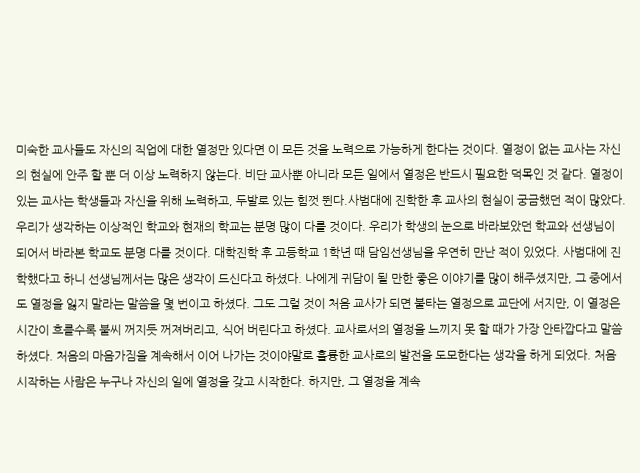미숙한 교사들도 자신의 직업에 대한 열정만 있다면 이 모든 것을 노력으로 가능하게 한다는 것이다. 열정이 없는 교사는 자신의 현실에 안주 할 뿐 더 이상 노력하지 않는다. 비단 교사뿐 아니라 모든 일에서 열정은 반드시 필요한 덕목인 것 같다. 열정이 있는 교사는 학생들과 자신을 위해 노력하고, 두발로 있는 힘껏 뛴다.사범대에 진학한 후 교사의 현실이 궁금했던 적이 많았다. 우리가 생각하는 이상적인 학교와 현재의 학교는 분명 많이 다를 것이다. 우리가 학생의 눈으로 바라보았던 학교와 선생님이 되어서 바라본 학교도 분명 다를 것이다. 대학진학 후 고등학교 1학년 때 담임선생님을 우연히 만난 적이 있었다. 사범대에 진학했다고 하니 선생님께서는 많은 생각이 드신다고 하셨다. 나에게 귀담이 될 만한 좋은 이야기를 많이 해주셨지만, 그 중에서도 열정을 잃지 말라는 말씀을 몇 번이고 하셨다. 그도 그럴 것이 처음 교사가 되면 불타는 열정으로 교단에 서지만, 이 열정은 시간이 흐를수록 불씨 꺼지듯 꺼져버리고, 식어 버린다고 하셨다. 교사로서의 열정을 느끼지 못 할 때가 가장 안타깝다고 말씀하셨다. 처음의 마음가짐을 계속해서 이어 나가는 것이야말로 훌륭한 교사로의 발전을 도모한다는 생각을 하게 되었다. 처음 시작하는 사람은 누구나 자신의 일에 열정을 갖고 시작한다. 하지만, 그 열정을 계속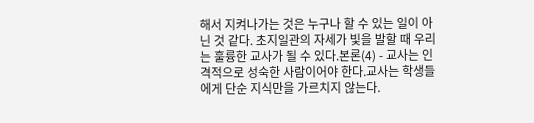해서 지켜나가는 것은 누구나 할 수 있는 일이 아닌 것 같다. 초지일관의 자세가 빛을 발할 때 우리는 훌륭한 교사가 될 수 있다.본론(4) - 교사는 인격적으로 성숙한 사람이어야 한다.교사는 학생들에게 단순 지식만을 가르치지 않는다.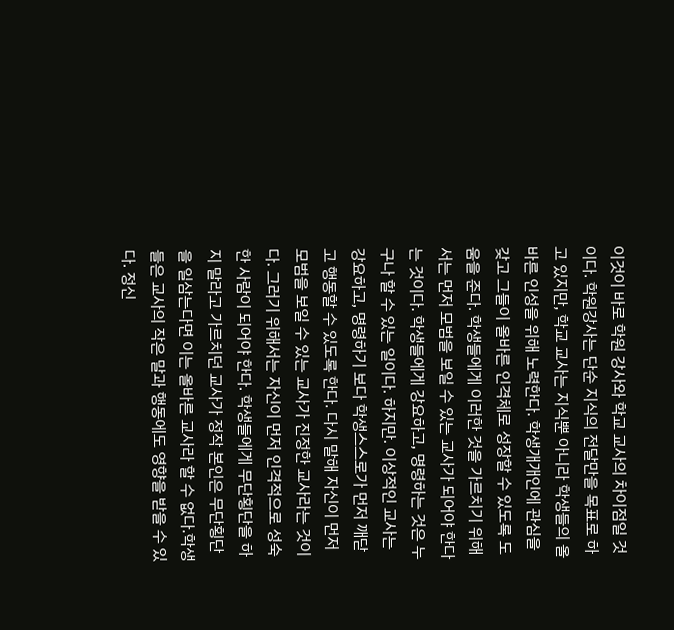이것이 바로 학원 강사와 학교 교사의 차이점일 것이다. 학원강사는 단순 지식의 전달만을 목표로 하고 있지만, 학교 교사는 지식뿐 아니라 학생들의 올바른 인성을 위해 노력한다. 학생개개인에 관심을 갖고 그들이 올바른 인격체로 성장할 수 있도록 도움을 준다. 학생들에게 이러한 것을 가르치기 위해서는 먼저 모범을 보일 수 있는 교사가 되어야 한다는 것이다. 학생들에게 강요하고, 명령하는 것은 누구나 할 수 있는 일이다. 하지만. 이상적인 교사는 강요하고, 명령하기 보다 학생스스로가 먼저 깨닫고 행동할 수 있도록 한다. 다시 말해 자신이 먼저 모범을 보일 수 있는 교사가 진정한 교사라는 것이다. 그러기 위해서는 자신이 먼저 인격적으로 성숙한 사람이 되어야 한다. 학생들에게 무단횡단을 하지 말라고 가르치던 교사가 정작 본인은 무단횡단을 일삼는다면 이는 올바른 교사라 할 수 없다.학생들은 교사의 작은 말과 행동에도 영향을 받을 수 있다. 정신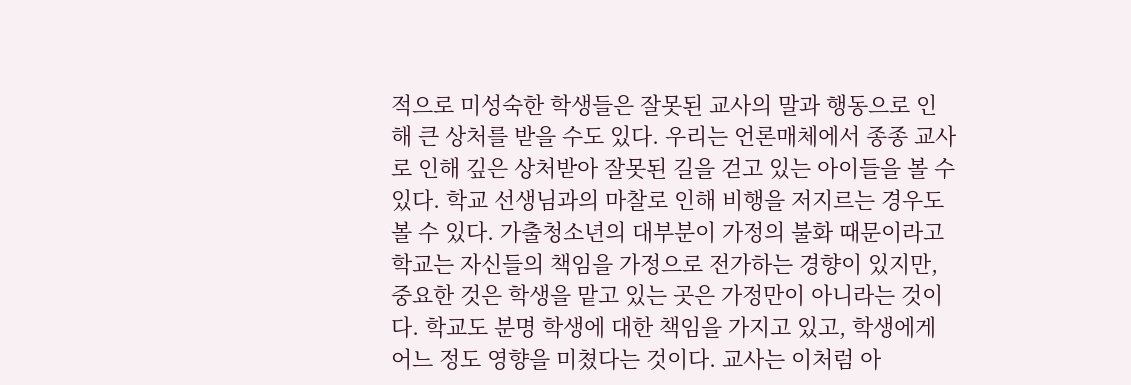적으로 미성숙한 학생들은 잘못된 교사의 말과 행동으로 인해 큰 상처를 받을 수도 있다. 우리는 언론매체에서 종종 교사로 인해 깊은 상처받아 잘못된 길을 걷고 있는 아이들을 볼 수 있다. 학교 선생님과의 마찰로 인해 비행을 저지르는 경우도 볼 수 있다. 가출청소년의 대부분이 가정의 불화 때문이라고 학교는 자신들의 책임을 가정으로 전가하는 경향이 있지만, 중요한 것은 학생을 맡고 있는 곳은 가정만이 아니라는 것이다. 학교도 분명 학생에 대한 책임을 가지고 있고, 학생에게 어느 정도 영향을 미쳤다는 것이다. 교사는 이처럼 아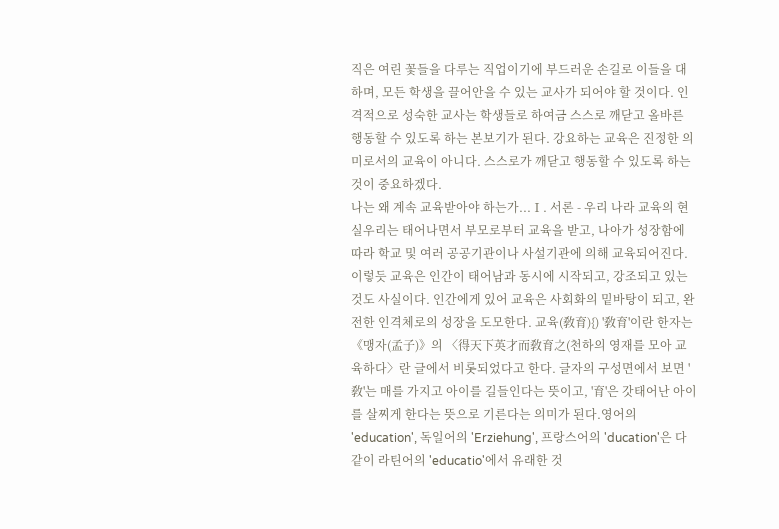직은 여린 꽃들을 다루는 직업이기에 부드러운 손길로 이들을 대하며, 모든 학생을 끌어안을 수 있는 교사가 되어야 할 것이다. 인격적으로 성숙한 교사는 학생들로 하여금 스스로 깨닫고 올바른 행동할 수 있도록 하는 본보기가 된다. 강요하는 교육은 진정한 의미로서의 교육이 아니다. 스스로가 깨닫고 행동할 수 있도록 하는 것이 중요하겠다.
나는 왜 계속 교육받아야 하는가...Ⅰ. 서론 - 우리 나라 교육의 현실우리는 태어나면서 부모로부터 교육을 받고, 나아가 성장함에 따라 학교 및 여러 공공기관이나 사설기관에 의해 교육되어진다. 이렇듯 교육은 인간이 태어남과 동시에 시작되고, 강조되고 있는 것도 사실이다. 인간에게 있어 교육은 사회화의 밑바탕이 되고, 완전한 인격체로의 성장을 도모한다. 교육(敎育){) '敎育'이란 한자는 《맹자(孟子)》의 〈得天下英才而敎育之(천하의 영재를 모아 교육하다〉란 글에서 비롯되었다고 한다. 글자의 구성면에서 보면 '敎'는 매를 가지고 아이를 길들인다는 뜻이고, '育'은 갓태어난 아이를 살찌게 한다는 뜻으로 기른다는 의미가 된다.영어의 'education', 독일어의 'Erziehung', 프랑스어의 'ducation'은 다 같이 라틴어의 'educatio'에서 유래한 것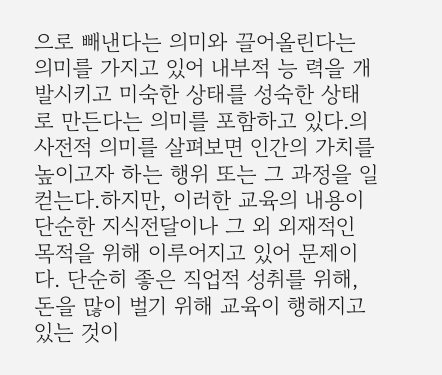으로 빼낸다는 의미와 끌어올린다는 의미를 가지고 있어 내부적 능 력을 개발시키고 미숙한 상태를 성숙한 상태로 만든다는 의미를 포함하고 있다.의 사전적 의미를 살펴보면 인간의 가치를 높이고자 하는 행위 또는 그 과정을 일컫는다.하지만, 이러한 교육의 내용이 단순한 지식전달이나 그 외 외재적인 목적을 위해 이루어지고 있어 문제이다. 단순히 좋은 직업적 성취를 위해, 돈을 많이 벌기 위해 교육이 행해지고 있는 것이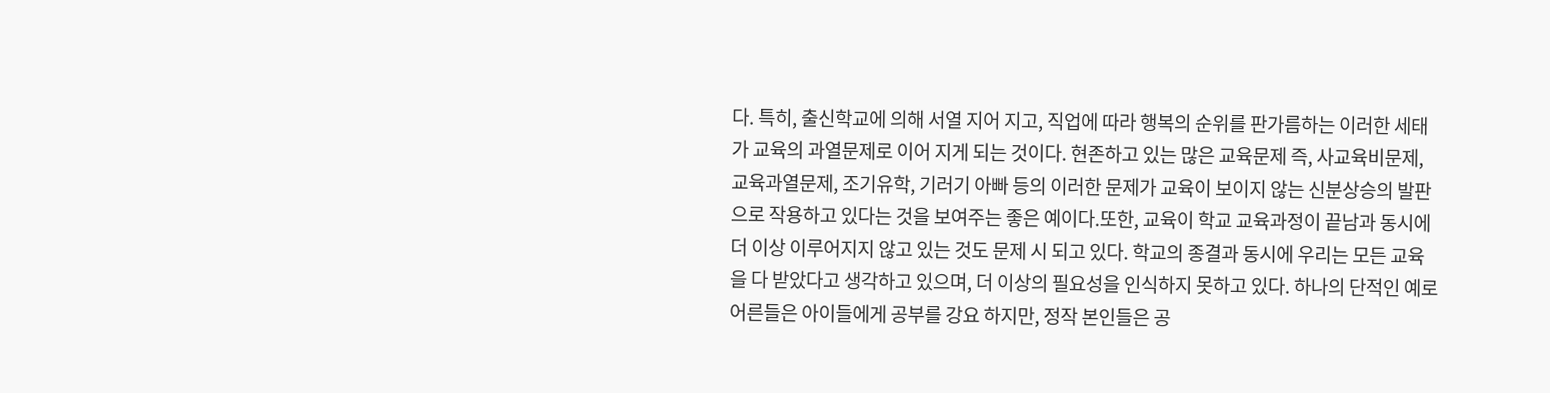다. 특히, 출신학교에 의해 서열 지어 지고, 직업에 따라 행복의 순위를 판가름하는 이러한 세태가 교육의 과열문제로 이어 지게 되는 것이다. 현존하고 있는 많은 교육문제 즉, 사교육비문제, 교육과열문제, 조기유학, 기러기 아빠 등의 이러한 문제가 교육이 보이지 않는 신분상승의 발판으로 작용하고 있다는 것을 보여주는 좋은 예이다.또한, 교육이 학교 교육과정이 끝남과 동시에 더 이상 이루어지지 않고 있는 것도 문제 시 되고 있다. 학교의 종결과 동시에 우리는 모든 교육을 다 받았다고 생각하고 있으며, 더 이상의 필요성을 인식하지 못하고 있다. 하나의 단적인 예로 어른들은 아이들에게 공부를 강요 하지만, 정작 본인들은 공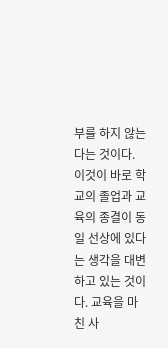부를 하지 않는다는 것이다. 이것이 바로 학교의 졸업과 교육의 종결이 동일 선상에 있다는 생각을 대변하고 있는 것이다. 교육을 마친 사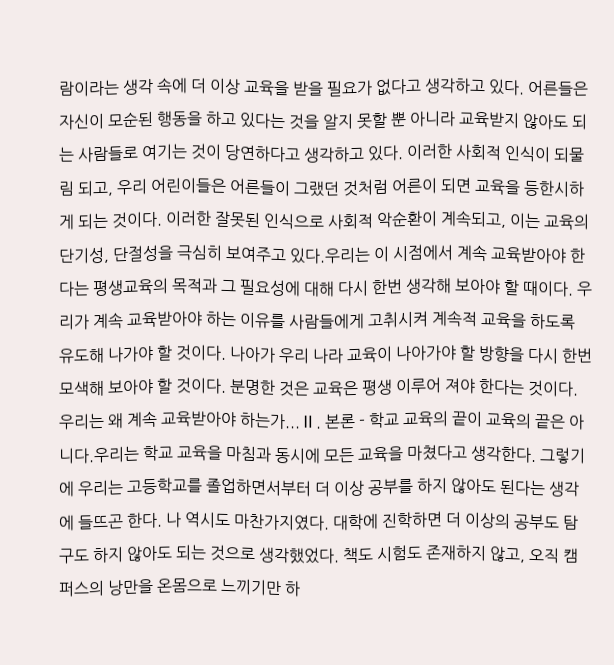람이라는 생각 속에 더 이상 교육을 받을 필요가 없다고 생각하고 있다. 어른들은 자신이 모순된 행동을 하고 있다는 것을 알지 못할 뿐 아니라 교육받지 않아도 되는 사람들로 여기는 것이 당연하다고 생각하고 있다. 이러한 사회적 인식이 되물림 되고, 우리 어린이들은 어른들이 그랬던 것처럼 어른이 되면 교육을 등한시하게 되는 것이다. 이러한 잘못된 인식으로 사회적 악순환이 계속되고, 이는 교육의 단기성, 단절성을 극심히 보여주고 있다.우리는 이 시점에서 계속 교육받아야 한다는 평생교육의 목적과 그 필요성에 대해 다시 한번 생각해 보아야 할 때이다. 우리가 계속 교육받아야 하는 이유를 사람들에게 고취시켜 계속적 교육을 하도록 유도해 나가야 할 것이다. 나아가 우리 나라 교육이 나아가야 할 방향을 다시 한번 모색해 보아야 할 것이다. 분명한 것은 교육은 평생 이루어 져야 한다는 것이다. 우리는 왜 계속 교육받아야 하는가...Ⅱ. 본론 - 학교 교육의 끝이 교육의 끝은 아니다.우리는 학교 교육을 마침과 동시에 모든 교육을 마쳤다고 생각한다. 그렇기에 우리는 고등학교를 졸업하면서부터 더 이상 공부를 하지 않아도 된다는 생각에 들뜨곤 한다. 나 역시도 마찬가지였다. 대학에 진학하면 더 이상의 공부도 탐구도 하지 않아도 되는 것으로 생각했었다. 책도 시험도 존재하지 않고, 오직 캠퍼스의 낭만을 온몸으로 느끼기만 하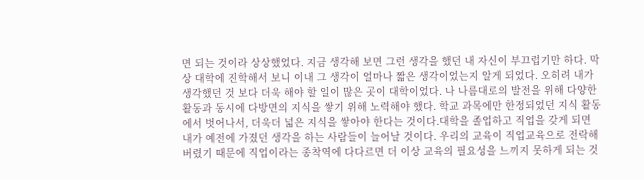면 되는 것이라 상상했었다. 지금 생각해 보면 그런 생각을 했던 내 자신이 부끄럽기만 하다. 막상 대학에 진학해서 보니 이내 그 생각이 얼마나 짧은 생각이었는지 알게 되었다. 오히려 내가 생각했던 것 보다 더욱 해야 할 일이 많은 곳이 대학이었다. 나 나름대로의 발전을 위해 다양한 활동과 동시에 다방면의 지식을 쌓기 위해 노력해야 했다. 학교 과목에만 한정되었던 지식 활동에서 벗어나서, 더욱더 넓은 지식을 쌓아야 한다는 것이다.대학을 졸업하고 직업을 갖게 되면 내가 예전에 가졌던 생각을 하는 사람들이 늘어날 것이다. 우리의 교육이 직업교육으로 전락해 버렸기 때문에 직업이라는 종착역에 다다르면 더 이상 교육의 필요성을 느끼지 못하게 되는 것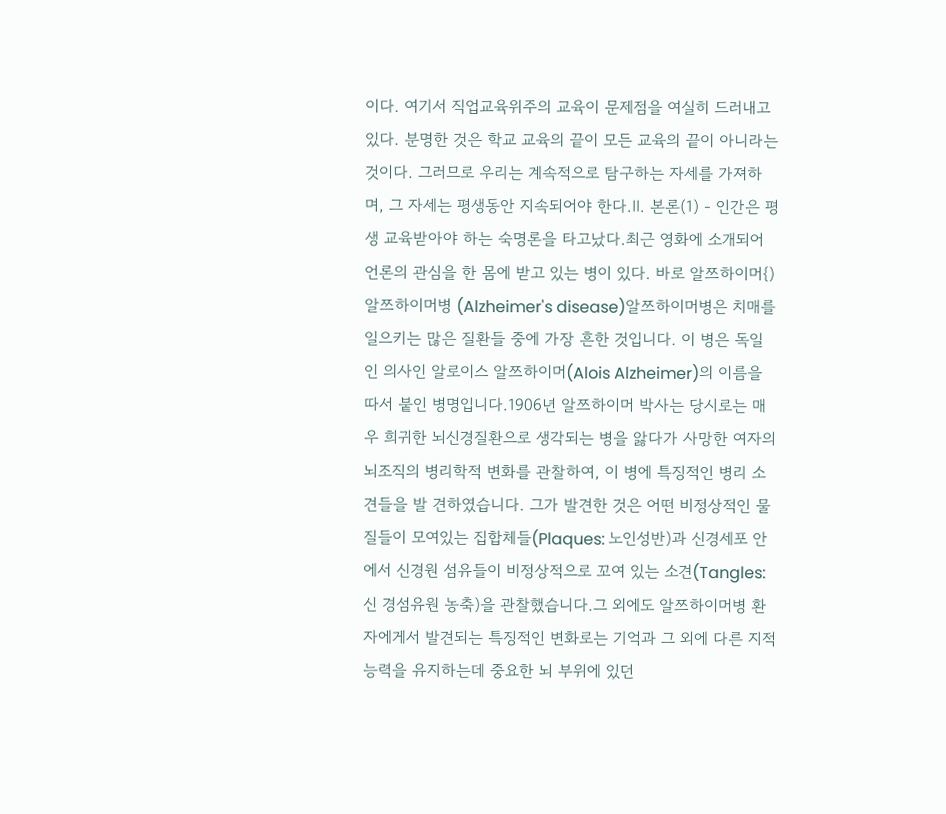이다. 여기서 직업교육위주의 교육이 문제점을 여실히 드러내고 있다. 분명한 것은 학교 교육의 끝이 모든 교육의 끝이 아니라는 것이다. 그러므로 우리는 계속적으로 탐구하는 자세를 가져하며, 그 자세는 평생동안 지속되어야 한다.Ⅱ. 본론(1) - 인간은 평생 교육받아야 하는 숙명론을 타고났다.최근 영화에 소개되어 언론의 관심을 한 몸에 받고 있는 병이 있다. 바로 알쯔하이머{) 알쯔하이머병 (Alzheimer's disease)알쯔하이머병은 치매를 일으키는 많은 질환들 중에 가장 흔한 것입니다. 이 병은 독일 인 의사인 알로이스 알쯔하이머(Alois Alzheimer)의 이름을 따서 붙인 병명입니다.1906년 알쯔하이머 박사는 당시로는 매우 희귀한 뇌신경질환으로 생각되는 병을 앓다가 사망한 여자의 뇌조직의 병리학적 변화를 관찰하여, 이 병에 특징적인 병리 소견들을 발 견하였습니다. 그가 발견한 것은 어떤 비정상적인 물질들이 모여있는 집합체들(Plaques: 노인성반)과 신경세포 안에서 신경원 섬유들이 비정상적으로 꼬여 있는 소견(Tangles:신 경섬유원 농축)을 관찰했습니다.그 외에도 알쯔하이머병 환자에게서 발견되는 특징적인 변화로는 기억과 그 외에 다른 지적능력을 유지하는데 중요한 뇌 부위에 있던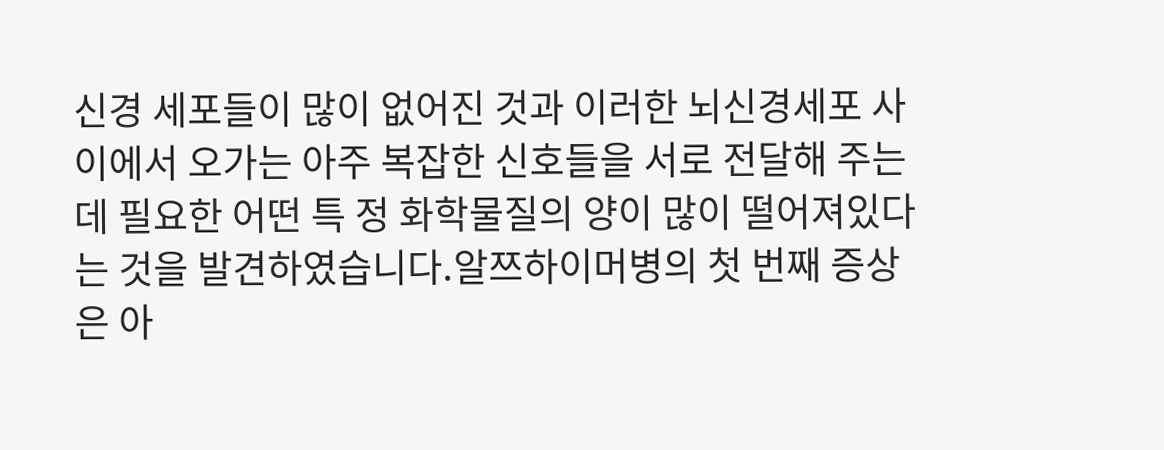신경 세포들이 많이 없어진 것과 이러한 뇌신경세포 사이에서 오가는 아주 복잡한 신호들을 서로 전달해 주는데 필요한 어떤 특 정 화학물질의 양이 많이 떨어져있다는 것을 발견하였습니다.알쯔하이머병의 첫 번째 증상은 아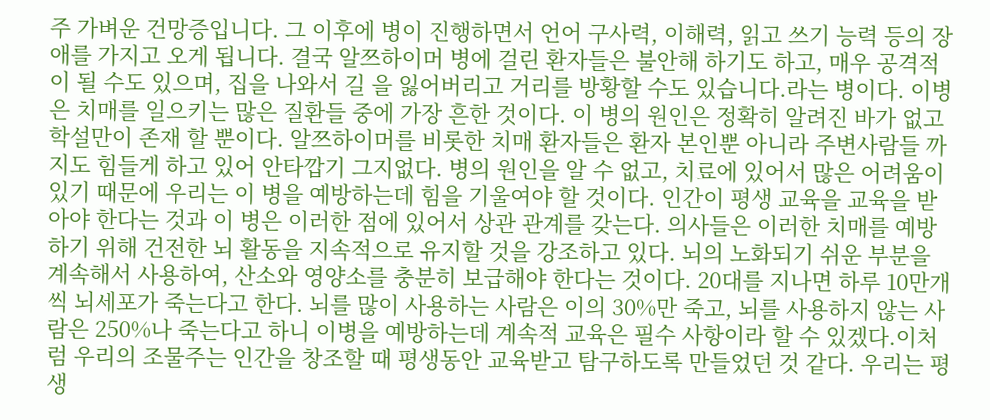주 가벼운 건망증입니다. 그 이후에 병이 진행하면서 언어 구사력, 이해력, 읽고 쓰기 능력 등의 장애를 가지고 오게 됩니다. 결국 알쯔하이머 병에 걸린 환자들은 불안해 하기도 하고, 매우 공격적이 될 수도 있으며, 집을 나와서 길 을 잃어버리고 거리를 방황할 수도 있습니다.라는 병이다. 이병은 치매를 일으키는 많은 질환들 중에 가장 흔한 것이다. 이 병의 원인은 정확히 알려진 바가 없고 학설만이 존재 할 뿐이다. 알쯔하이머를 비롯한 치매 환자들은 환자 본인뿐 아니라 주변사람들 까지도 힘들게 하고 있어 안타깝기 그지없다. 병의 원인을 알 수 없고, 치료에 있어서 많은 어려움이 있기 때문에 우리는 이 병을 예방하는데 힘을 기울여야 할 것이다. 인간이 평생 교육을 교육을 받아야 한다는 것과 이 병은 이러한 점에 있어서 상관 관계를 갖는다. 의사들은 이러한 치매를 예방하기 위해 건전한 뇌 활동을 지속적으로 유지할 것을 강조하고 있다. 뇌의 노화되기 쉬운 부분을 계속해서 사용하여, 산소와 영양소를 충분히 보급해야 한다는 것이다. 20대를 지나면 하루 10만개씩 뇌세포가 죽는다고 한다. 뇌를 많이 사용하는 사람은 이의 30%만 죽고, 뇌를 사용하지 않는 사람은 250%나 죽는다고 하니 이병을 예방하는데 계속적 교육은 필수 사항이라 할 수 있겠다.이처럼 우리의 조물주는 인간을 창조할 때 평생동안 교육받고 탐구하도록 만들었던 것 같다. 우리는 평생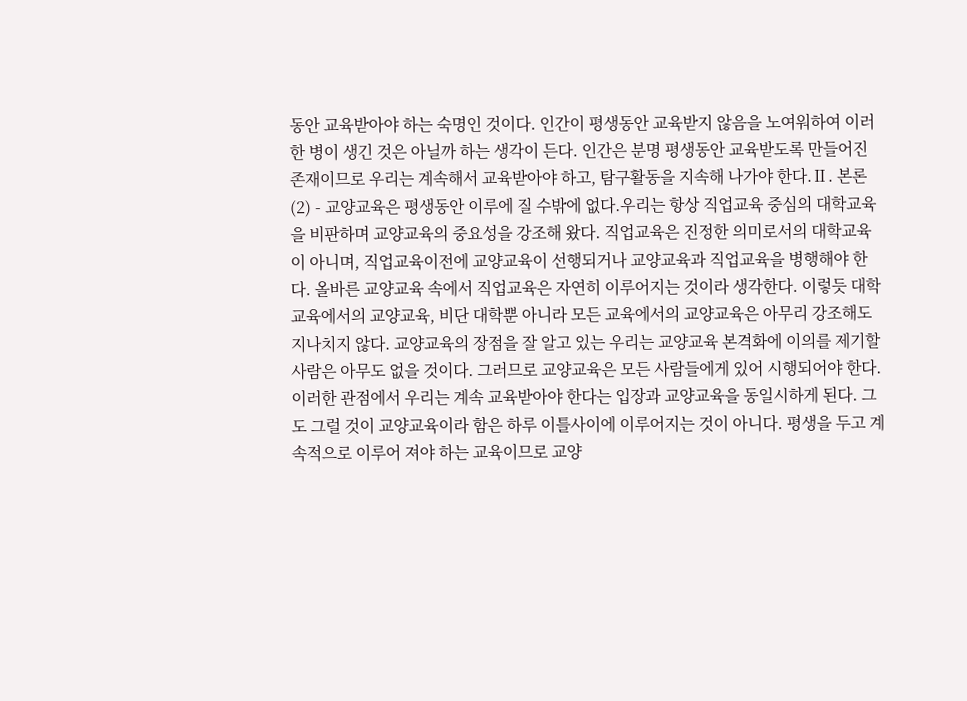동안 교육받아야 하는 숙명인 것이다. 인간이 평생동안 교육받지 않음을 노여워하여 이러한 병이 생긴 것은 아닐까 하는 생각이 든다. 인간은 분명 평생동안 교육받도록 만들어진 존재이므로 우리는 계속해서 교육받아야 하고, 탐구활동을 지속해 나가야 한다.Ⅱ. 본론(2) - 교양교육은 평생동안 이루에 질 수밖에 없다.우리는 항상 직업교육 중심의 대학교육을 비판하며 교양교육의 중요성을 강조해 왔다. 직업교육은 진정한 의미로서의 대학교육이 아니며, 직업교육이전에 교양교육이 선행되거나 교양교육과 직업교육을 병행해야 한다. 올바른 교양교육 속에서 직업교육은 자연히 이루어지는 것이라 생각한다. 이렇듯 대학교육에서의 교양교육, 비단 대학뿐 아니라 모든 교육에서의 교양교육은 아무리 강조해도 지나치지 않다. 교양교육의 장점을 잘 알고 있는 우리는 교양교육 본격화에 이의를 제기할 사람은 아무도 없을 것이다. 그러므로 교양교육은 모든 사람들에게 있어 시행되어야 한다. 이러한 관점에서 우리는 계속 교육받아야 한다는 입장과 교양교육을 동일시하게 된다. 그도 그럴 것이 교양교육이라 함은 하루 이틀사이에 이루어지는 것이 아니다. 평생을 두고 계속적으로 이루어 져야 하는 교육이므로 교양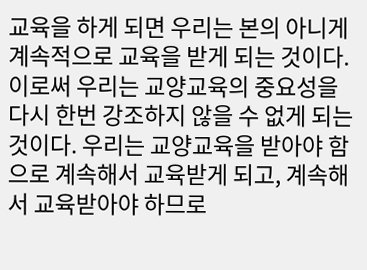교육을 하게 되면 우리는 본의 아니게 계속적으로 교육을 받게 되는 것이다. 이로써 우리는 교양교육의 중요성을 다시 한번 강조하지 않을 수 없게 되는 것이다. 우리는 교양교육을 받아야 함으로 계속해서 교육받게 되고, 계속해서 교육받아야 하므로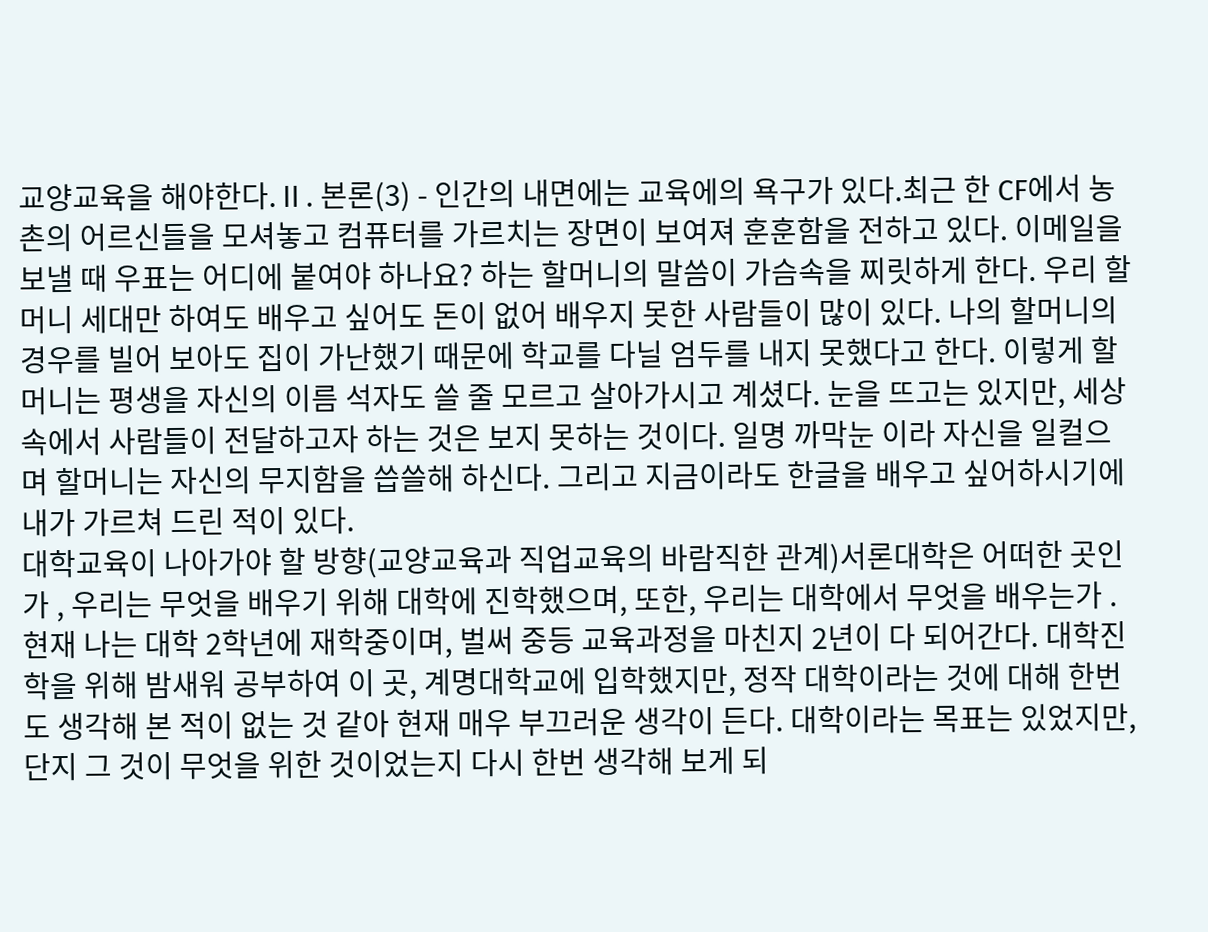교양교육을 해야한다.Ⅱ. 본론(3) - 인간의 내면에는 교육에의 욕구가 있다.최근 한 CF에서 농촌의 어르신들을 모셔놓고 컴퓨터를 가르치는 장면이 보여져 훈훈함을 전하고 있다. 이메일을 보낼 때 우표는 어디에 붙여야 하나요? 하는 할머니의 말씀이 가슴속을 찌릿하게 한다. 우리 할머니 세대만 하여도 배우고 싶어도 돈이 없어 배우지 못한 사람들이 많이 있다. 나의 할머니의 경우를 빌어 보아도 집이 가난했기 때문에 학교를 다닐 엄두를 내지 못했다고 한다. 이렇게 할머니는 평생을 자신의 이름 석자도 쓸 줄 모르고 살아가시고 계셨다. 눈을 뜨고는 있지만, 세상 속에서 사람들이 전달하고자 하는 것은 보지 못하는 것이다. 일명 까막눈 이라 자신을 일컬으며 할머니는 자신의 무지함을 씁쓸해 하신다. 그리고 지금이라도 한글을 배우고 싶어하시기에 내가 가르쳐 드린 적이 있다.
대학교육이 나아가야 할 방향(교양교육과 직업교육의 바람직한 관계)서론대학은 어떠한 곳인가 , 우리는 무엇을 배우기 위해 대학에 진학했으며, 또한, 우리는 대학에서 무엇을 배우는가 . 현재 나는 대학 2학년에 재학중이며, 벌써 중등 교육과정을 마친지 2년이 다 되어간다. 대학진학을 위해 밤새워 공부하여 이 곳, 계명대학교에 입학했지만, 정작 대학이라는 것에 대해 한번도 생각해 본 적이 없는 것 같아 현재 매우 부끄러운 생각이 든다. 대학이라는 목표는 있었지만, 단지 그 것이 무엇을 위한 것이었는지 다시 한번 생각해 보게 되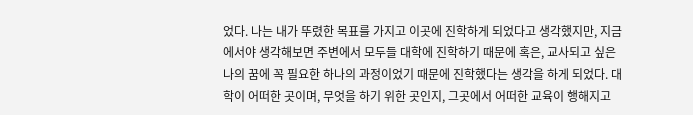었다. 나는 내가 뚜렸한 목표를 가지고 이곳에 진학하게 되었다고 생각했지만, 지금에서야 생각해보면 주변에서 모두들 대학에 진학하기 때문에 혹은, 교사되고 싶은 나의 꿈에 꼭 필요한 하나의 과정이었기 때문에 진학했다는 생각을 하게 되었다. 대학이 어떠한 곳이며, 무엇을 하기 위한 곳인지, 그곳에서 어떠한 교육이 행해지고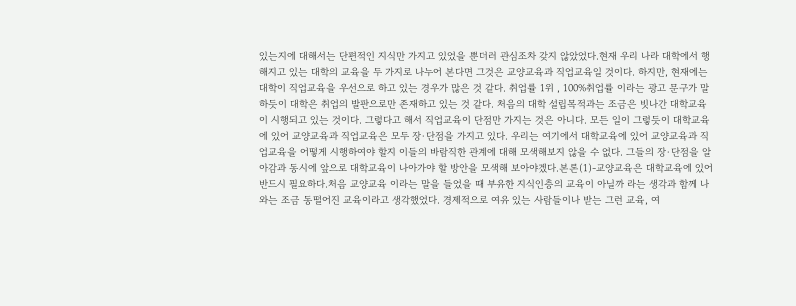있는지에 대해서는 단편적인 지식만 가지고 있었을 뿐더러 관심조차 갖지 않았었다.현재 우리 나라 대학에서 행해지고 있는 대학의 교육을 두 가지로 나누어 본다면 그것은 교양교육과 직업교육일 것이다. 하지만, 현재에는 대학이 직업교육을 우선으로 하고 있는 경우가 많은 것 같다. 취업률 1위 , 100%취업률 이라는 광고 문구가 말하듯이 대학은 취업의 발판으로만 존재하고 있는 것 같다. 처음의 대학 설립목적과는 조금은 빗나간 대학교육이 시행되고 있는 것이다. 그렇다고 해서 직업교육이 단점만 가지는 것은 아니다. 모든 일이 그렇듯이 대학교육에 있어 교양교육과 직업교육은 모두 장·단점을 가지고 있다. 우리는 여기에서 대학교육에 있어 교양교육과 직업교육을 어떻게 시행하여야 할지 이들의 바람직한 관계에 대해 모색해보지 않을 수 없다. 그들의 장·단점을 알아감과 동시에 앞으로 대학교육이 나아가야 할 방안을 모색해 보아야겠다.본론(1)-교양교육은 대학교육에 있어 반드시 필요하다.처음 교양교육 이라는 말을 들었을 때 부유한 지식인층의 교육이 아닐까 라는 생각과 함께 나와는 조금 동떨어진 교육이라고 생각했었다. 경제적으로 여유 있는 사람들이나 받는 그런 교육, 여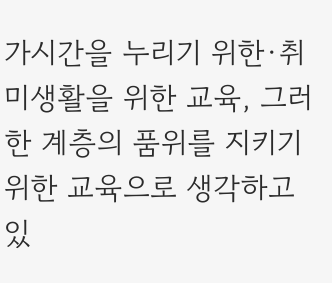가시간을 누리기 위한·취미생활을 위한 교육, 그러한 계층의 품위를 지키기 위한 교육으로 생각하고 있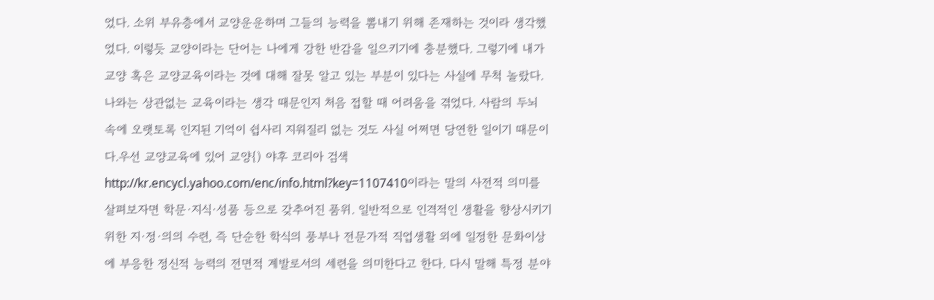었다. 소위 부유층에서 교양운운하며 그들의 능력을 뽐내기 위해 존재하는 것이라 생각했었다. 이렇듯 교양이라는 단어는 나에게 강한 반감을 일으키기에 충분했다. 그렇기에 내가 교양 혹은 교양교육이라는 것에 대해 잘못 알고 있는 부분이 있다는 사실에 무척 놀랐다. 나와는 상관없는 교육이라는 생각 때문인지 처음 접할 때 어려움을 겪었다. 사람의 두뇌 속에 오랫토록 인지된 기억이 쉽사리 지워질리 없는 것도 사실 어쩌면 당연한 일이기 때문이다.우선 교양교육에 있어 교양{) 야후 코리아 검색http://kr.encycl.yahoo.com/enc/info.html?key=1107410이라는 말의 사전적 의미를 살펴보자면 학문·지식·성품 등으로 갖추어진 품위. 일반적으로 인격적인 생활을 향상시키기 위한 지·정·의의 수련, 즉 단순한 학식의 풍부나 전문가적 직업생활 외에 일정한 문화이상에 부응한 정신적 능력의 전면적 계발로서의 세련을 의미한다고 한다. 다시 말해 특정 분야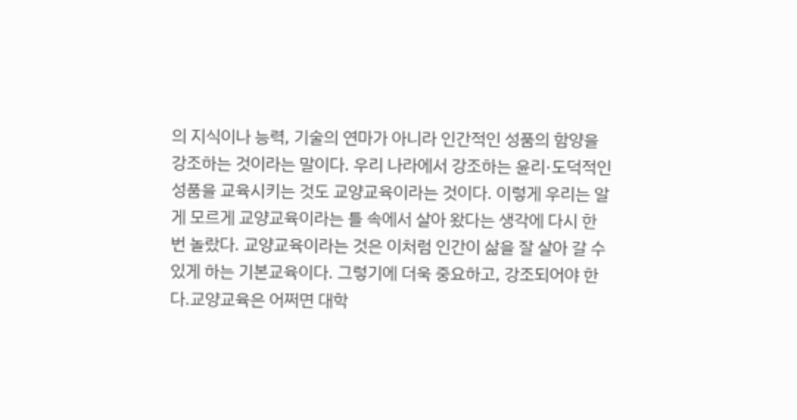의 지식이나 능력, 기술의 연마가 아니라 인간적인 성품의 함양을 강조하는 것이라는 말이다. 우리 나라에서 강조하는 윤리·도덕적인 성품을 교육시키는 것도 교양교육이라는 것이다. 이렇게 우리는 알게 모르게 교양교육이라는 틀 속에서 살아 왔다는 생각에 다시 한번 놀랐다. 교양교육이라는 것은 이처럼 인간이 삶을 잘 살아 갈 수 있게 하는 기본교육이다. 그렇기에 더욱 중요하고, 강조되어야 한다.교양교육은 어쩌면 대학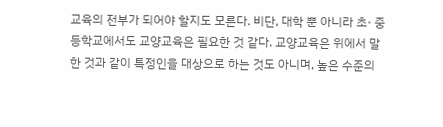교육의 전부가 되어야 할지도 모른다. 비단, 대학 뿐 아니라 초· 중등학교에서도 교양교육은 필요한 것 같다. 교양교육은 위에서 말한 것과 같이 특정인을 대상으로 하는 것도 아니며, 높은 수준의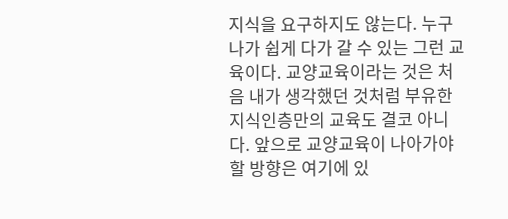지식을 요구하지도 않는다. 누구 나가 쉽게 다가 갈 수 있는 그런 교육이다. 교양교육이라는 것은 처음 내가 생각했던 것처럼 부유한 지식인층만의 교육도 결코 아니다. 앞으로 교양교육이 나아가야 할 방향은 여기에 있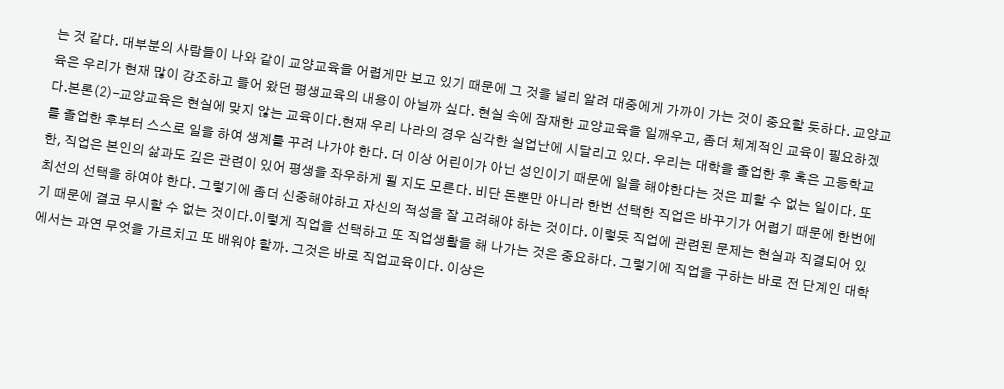는 것 같다. 대부분의 사람들이 나와 같이 교양교육을 어렵게만 보고 있기 때문에 그 것을 널리 알려 대중에게 가까이 가는 것이 중요할 듯하다. 교양교육은 우리가 현재 많이 강조하고 들어 왔던 평생교육의 내용이 아닐까 싶다. 현실 속에 잠재한 교양교육을 일깨우고, 좀더 체계적인 교육이 필요하겠다.본론(2)-교양교육은 현실에 맞지 않는 교육이다.현재 우리 나라의 경우 심각한 실업난에 시달리고 있다. 우리는 대학을 졸업한 후 혹은 고등학교를 졸업한 후부터 스스로 일을 하여 생계를 꾸려 나가야 한다. 더 이상 어린이가 아닌 성인이기 때문에 일을 해야한다는 것은 피할 수 없는 일이다. 또한, 직업은 본인의 삶과도 깊은 관련이 있어 평생을 좌우하게 될 지도 모른다. 비단 돈뿐만 아니라 한번 선택한 직업은 바꾸기가 어렵기 때문에 한번에 최선의 선택을 하여야 한다. 그렇기에 좀더 신중해야하고 자신의 적성을 잘 고려해야 하는 것이다. 이렇듯 직업에 관련된 문제는 현실과 직결되어 있기 때문에 결코 무시할 수 없는 것이다.이렇게 직업을 선택하고 또 직업생활을 해 나가는 것은 중요하다. 그렇기에 직업을 구하는 바로 전 단계인 대학에서는 과연 무엇을 가르치고 또 배워야 할까. 그것은 바로 직업교육이다. 이상은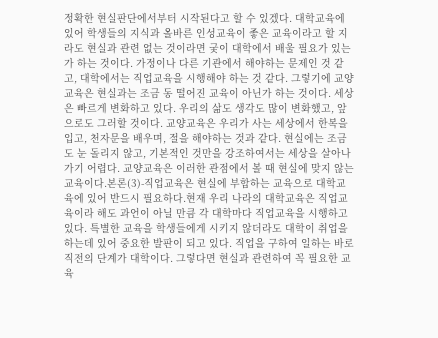정확한 현실판단에서부터 시작된다고 할 수 있겠다. 대학교육에 있어 학생들의 지식과 올바른 인성교육이 좋은 교육이라고 할 지라도 현실과 관련 없는 것이라면 궂이 대학에서 배울 필요가 있는가 하는 것이다. 가정이나 다른 기관에서 해야하는 문제인 것 같고, 대학에서는 직업교육을 시행해야 하는 것 같다. 그렇기에 교양교육은 현실과는 조금 동 떨어진 교육이 아닌가 하는 것이다. 세상은 빠르게 변화하고 있다. 우리의 삶도 생각도 많이 변화했고, 앞으로도 그러할 것이다. 교양교육은 우리가 사는 세상에서 한복을 입고, 천자문을 배우며, 절을 해야하는 것과 같다. 현실에는 조금도 눈 돌리지 않고, 기본적인 것만을 강조하여서는 세상을 살아나가기 어렵다. 교양교육은 이러한 관점에서 볼 때 현실에 맞지 않는 교육이다.본론(3)-직업교육은 현실에 부합하는 교육으로 대학교육에 있어 반드시 필요하다.현재 우리 나라의 대학교육은 직업교육이라 해도 과언이 아닐 만큼 각 대학마다 직업교육을 시행하고 있다. 특별한 교육을 학생들에게 시키지 않더라도 대학이 취업을 하는데 있어 중요한 발판이 되고 있다. 직업을 구하여 일하는 바로 직전의 단계가 대학이다. 그렇다면 현실과 관련하여 꼭 필요한 교육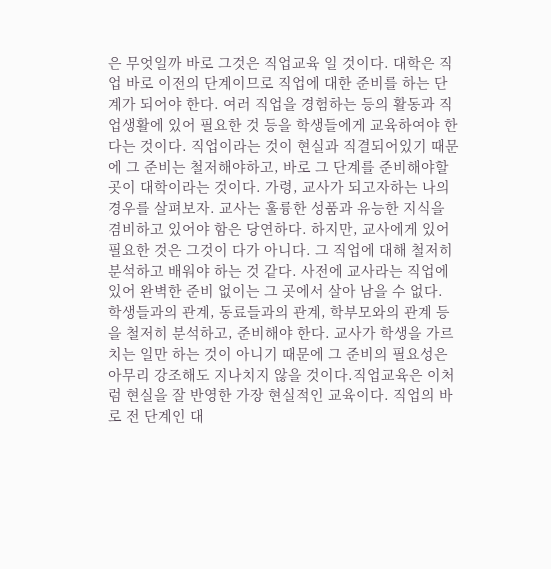은 무엇일까 바로 그것은 직업교육 일 것이다. 대학은 직업 바로 이전의 단계이므로 직업에 대한 준비를 하는 단계가 되어야 한다. 여러 직업을 경험하는 등의 활동과 직업생활에 있어 필요한 것 등을 학생들에게 교육하여야 한다는 것이다. 직업이라는 것이 현실과 직결되어있기 때문에 그 준비는 철저해야하고, 바로 그 단계를 준비해야할 곳이 대학이라는 것이다. 가령, 교사가 되고자하는 나의 경우를 살펴보자. 교사는 훌륭한 성품과 유능한 지식을 겸비하고 있어야 함은 당연하다. 하지만, 교사에게 있어 필요한 것은 그것이 다가 아니다. 그 직업에 대해 철저히 분석하고 배워야 하는 것 같다. 사전에 교사라는 직업에 있어 완벽한 준비 없이는 그 곳에서 살아 남을 수 없다. 학생들과의 관계, 동료들과의 관계, 학부모와의 관계 등을 철저히 분석하고, 준비해야 한다. 교사가 학생을 가르치는 일만 하는 것이 아니기 때문에 그 준비의 필요성은 아무리 강조해도 지나치지 않을 것이다.직업교육은 이처럼 현실을 잘 반영한 가장 현실적인 교육이다. 직업의 바로 전 단계인 대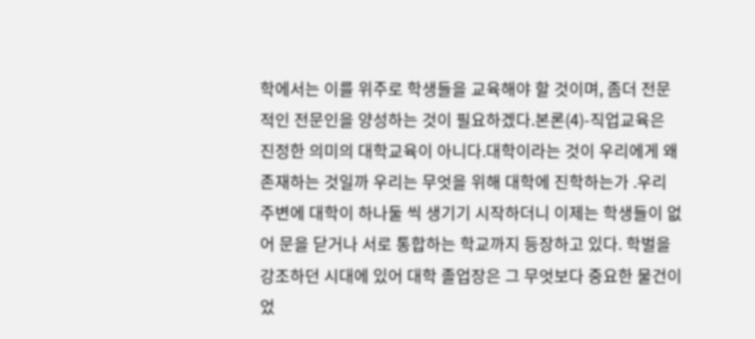학에서는 이를 위주로 학생들을 교육해야 할 것이며, 좀더 전문적인 전문인을 양성하는 것이 필요하겠다.본론(4)-직업교육은 진정한 의미의 대학교육이 아니다.대학이라는 것이 우리에게 왜 존재하는 것일까 우리는 무엇을 위해 대학에 진학하는가 .우리 주변에 대학이 하나둘 씩 생기기 시작하더니 이제는 학생들이 없어 문을 닫거나 서로 통합하는 학교까지 등장하고 있다. 학벌을 강조하던 시대에 있어 대학 졸업장은 그 무엇보다 중요한 물건이었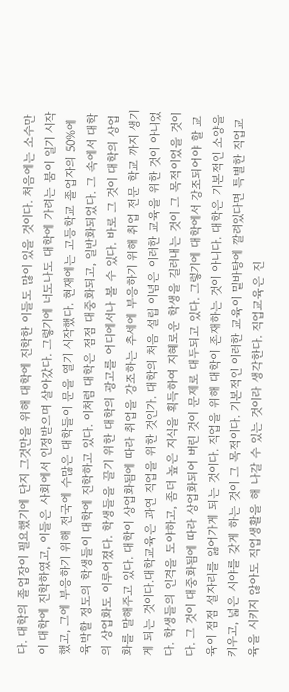다. 대학의 졸업장이 필요했기에 단지 그것만을 위해 대학에 진학한 이들도 많이 있을 것이다. 처음에는 소수만이 대학에 진학하였고, 이들은 사회에서 인정받으며 살아갔다. 그렇기에 너도나도 대학에 가려는 붐이 일기 시작했고, 그에 부응하기 위해 전국에 수많은 대학들이 문을 열기 시작했다. 현재에는 고등학교 졸업자의 50%에 육박할 정도의 학생들이 대학에 진학하고 있다. 이처럼 대학은 점점 대중화되고, 일반화되었다. 그 속에서 대학의 상업화도 이루어졌다. 학생들을 끌기 위한 대학의 광고를 어디에서나 볼 수 있다. 바로 그 것이 대학의 상업화를 말해주고 있다. 대학이 상업화됨에 따라 취업을 강조하는 추세에 부응하기 위해 취업 전문 학교 까지 생기게 되는 것이다.대학교육은 과연 직업을 위한 것인가. 대학의 처음 설립 이념은 이러한 교육을 위한 것이 아니었다. 학생들의 인격을 도야하고, 좀더 높은 지식을 획득하여 지혜로운 학생을 길러내는 것이 그 목적이었을 것이다. 그 것이 대중화됨에 따라 상업화되어 버린 것이 문제로 대두되고 있다. 그렇기에 대학에서 강조되어야 할 교육이 점점 설자리를 잃어가게 되는 것이다. 직업을 위해 대학이 존재하는 것이 아니다. 대학은 기본적인 소양을 키우고, 넓은 시야를 갖게 하는 것이 그 목적이다. 기본적인 이러한 교육이 밑바탕에 깔려있다면 특별한 직업교육을 시키지 않아도 직업생활을 해 나갈 수 있는 것이라 생각한다. 직업교육은 진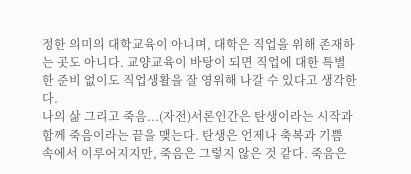정한 의미의 대학교육이 아니며, 대학은 직업을 위해 존재하는 곳도 아니다. 교양교육이 바탕이 되면 직업에 대한 특별한 준비 없이도 직업생활을 잘 영위해 나갈 수 있다고 생각한다.
나의 삶 그리고 죽음...(자전)서론인간은 탄생이라는 시작과 함께 죽음이라는 끝을 맺는다. 탄생은 언제나 축복과 기쁨 속에서 이루어지지만, 죽음은 그렇지 않은 것 같다. 죽음은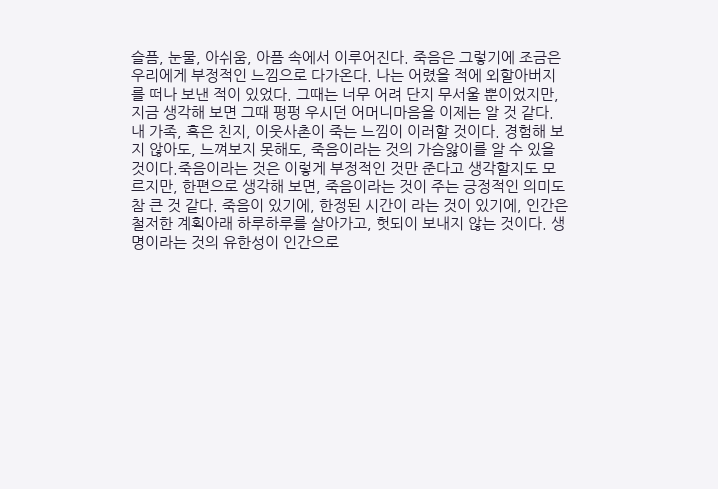슬픔, 눈물, 아쉬움, 아픔 속에서 이루어진다. 죽음은 그렇기에 조금은 우리에게 부정적인 느낌으로 다가온다. 나는 어렸을 적에 외할아버지를 떠나 보낸 적이 있었다. 그때는 너무 어려 단지 무서울 뿐이었지만, 지금 생각해 보면 그때 펑펑 우시던 어머니마음을 이제는 알 것 같다. 내 가족, 혹은 친지, 이웃사촌이 죽는 느낌이 이러할 것이다. 경험해 보지 않아도, 느껴보지 못해도, 죽음이라는 것의 가슴앓이를 알 수 있을 것이다.죽음이라는 것은 이렇게 부정적인 것만 준다고 생각할지도 모르지만, 한편으로 생각해 보면, 죽음이라는 것이 주는 긍정적인 의미도 참 큰 것 같다. 죽음이 있기에, 한정된 시간이 라는 것이 있기에, 인간은 철저한 계획아래 하루하루를 살아가고, 헛되이 보내지 않는 것이다. 생명이라는 것의 유한성이 인간으로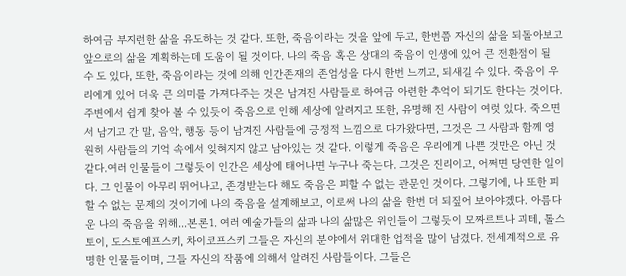하여금 부지런한 삶을 유도하는 것 같다. 또한, 죽음이라는 것을 앞에 두고, 한번쯤 자신의 삶을 되돌아보고 앞으로의 삶을 계획하는데 도움이 될 것이다. 나의 죽음 혹은 상대의 죽음이 인생에 있어 큰 전환점이 될 수 도 있다, 또한, 죽음이라는 것에 의해 인간존재의 존엄성을 다시 한번 느끼고, 되새길 수 있다. 죽음이 우리에게 있어 더욱 큰 의미를 가져다주는 것은 남겨진 사람들로 하여금 아련한 추억이 되기도 한다는 것이다. 주변에서 쉽게 찾아 볼 수 있듯이 죽음으로 인해 세상에 알려지고 또한, 유명해 진 사람이 여럿 있다. 죽으면서 남기고 간 말, 음악, 행동 등이 남겨진 사람들에 긍정적 느낌으로 다가왔다면, 그것은 그 사람과 함께 영원히 사람들의 기억 속에서 잊혀지지 않고 남아있는 것 같다. 이렇게 죽음은 우리에게 나쁜 것만은 아닌 것 같다.여러 인물들이 그렇듯이 인간은 세상에 태어나면 누구나 죽는다. 그것은 진리이고, 어쩌면 당연한 일이다. 그 인물이 아무리 뛰어나고, 존경받는다 해도 죽음은 피할 수 없는 관문인 것이다. 그렇기에, 나 또한 피할 수 없는 문제의 것이기에 나의 죽음을 설계해보고, 이로써 나의 삶을 한번 더 되짚어 보아야겠다. 아름다운 나의 죽음을 위해...본론1. 여러 예술가들의 삶과 나의 삶많은 위인들이 그렇듯이 모짜르트나 괴테, 톨스토이, 도스토예프스키, 차이코프스키 그들은 자신의 분야에서 위대한 업적을 많이 남겼다. 전세계적으로 유명한 인물들이며, 그들 자신의 작품에 의해서 알려진 사람들이다. 그들은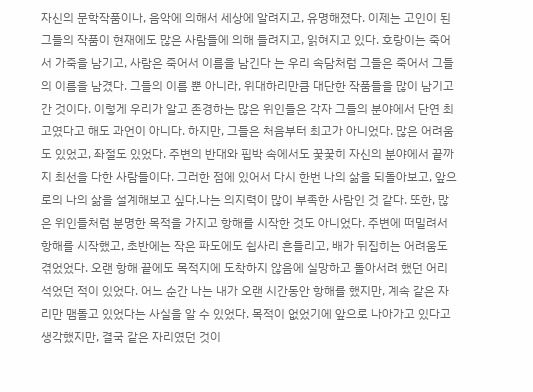자신의 문학작품이나, 음악에 의해서 세상에 알려지고, 유명해졌다. 이제는 고인이 된 그들의 작품이 현재에도 많은 사람들에 의해 들려지고, 읽혀지고 있다. 호랑이는 죽어서 가죽을 남기고, 사람은 죽어서 이름을 남긴다 는 우리 속담처럼 그들은 죽어서 그들의 이름을 남겼다. 그들의 이름 뿐 아니라, 위대하리만큼 대단한 작품들을 많이 남기고 간 것이다. 이렇게 우리가 알고 존경하는 많은 위인들은 각자 그들의 분야에서 단연 최고였다고 해도 과언이 아니다. 하지만, 그들은 처음부터 최고가 아니었다. 많은 어려움도 있었고, 좌절도 있었다. 주변의 반대와 핍박 속에서도 꿎꿎히 자신의 분야에서 끝까지 최선을 다한 사람들이다. 그러한 점에 있어서 다시 한번 나의 삶을 되돌아보고, 앞으로의 나의 삶을 설계해보고 싶다.나는 의지력이 많이 부족한 사람인 것 같다. 또한, 많은 위인들처럼 분명한 목적을 가지고 항해를 시작한 것도 아니었다. 주변에 떠밀려서 항해를 시작했고, 초반에는 작은 파도에도 쉽사리 흔들리고, 배가 뒤집히는 어려움도 겪었었다. 오랜 항해 끝에도 목적지에 도착하지 않음에 실망하고 돌아서려 했던 어리석었던 적이 있었다. 어느 순간 나는 내가 오랜 시간동안 항해를 했지만, 계속 같은 자리만 맴돌고 있었다는 사실을 알 수 있었다. 목적이 없었기에 앞으로 나아가고 있다고 생각했지만, 결국 같은 자리였던 것이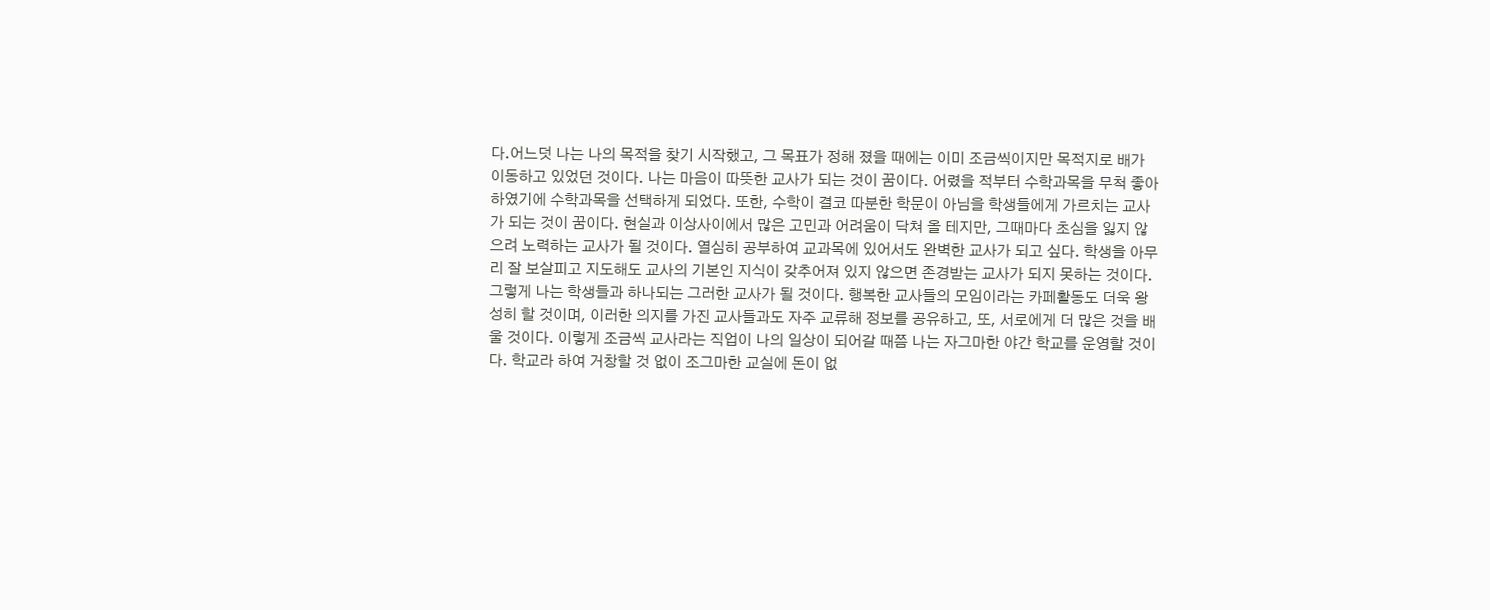다.어느덧 나는 나의 목적을 찾기 시작했고, 그 목표가 정해 졌을 때에는 이미 조금씩이지만 목적지로 배가 이동하고 있었던 것이다. 나는 마음이 따뜻한 교사가 되는 것이 꿈이다. 어렸을 적부터 수학과목을 무척 좋아하였기에 수학과목을 선택하게 되었다. 또한, 수학이 결코 따분한 학문이 아님을 학생들에게 가르치는 교사가 되는 것이 꿈이다. 현실과 이상사이에서 많은 고민과 어려움이 닥쳐 올 테지만, 그때마다 초심을 잃지 않으려 노력하는 교사가 될 것이다. 열심히 공부하여 교과목에 있어서도 완벽한 교사가 되고 싶다. 학생을 아무리 잘 보살피고 지도해도 교사의 기본인 지식이 갖추어져 있지 않으면 존경받는 교사가 되지 못하는 것이다. 그렇게 나는 학생들과 하나되는 그러한 교사가 될 것이다. 행복한 교사들의 모임이라는 카페활동도 더욱 왕성히 할 것이며, 이러한 의지를 가진 교사들과도 자주 교류해 정보를 공유하고, 또, 서로에게 더 많은 것을 배울 것이다. 이렇게 조금씩 교사라는 직업이 나의 일상이 되어갈 때쯤 나는 자그마한 야간 학교를 운영할 것이다. 학교라 하여 거창할 것 없이 조그마한 교실에 돈이 없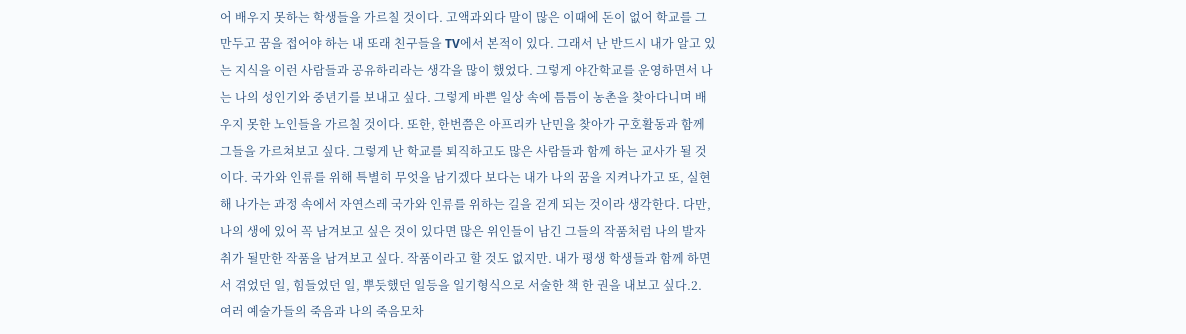어 배우지 못하는 학생들을 가르칠 것이다. 고액과외다 말이 많은 이때에 돈이 없어 학교를 그만두고 꿈을 접어야 하는 내 또래 친구들을 TV에서 본적이 있다. 그래서 난 반드시 내가 알고 있는 지식을 이런 사람들과 공유하리라는 생각을 많이 했었다. 그렇게 야간학교를 운영하면서 나는 나의 성인기와 중년기를 보내고 싶다. 그렇게 바쁜 일상 속에 틈틈이 농촌을 찾아다니며 배우지 못한 노인들을 가르칠 것이다. 또한, 한번쯤은 아프리카 난민을 찾아가 구호활동과 함께 그들을 가르쳐보고 싶다. 그렇게 난 학교를 퇴직하고도 많은 사람들과 함께 하는 교사가 될 것이다. 국가와 인류를 위해 특별히 무엇을 남기겠다 보다는 내가 나의 꿈을 지켜나가고 또, 실현해 나가는 과정 속에서 자연스레 국가와 인류를 위하는 길을 걷게 되는 것이라 생각한다. 다만, 나의 생에 있어 꼭 남겨보고 싶은 것이 있다면 많은 위인들이 남긴 그들의 작품처럼 나의 발자취가 될만한 작품을 남겨보고 싶다. 작품이라고 할 것도 없지만. 내가 평생 학생들과 함께 하면서 겪었던 일, 힘들었던 일, 뿌듯했던 일등을 일기형식으로 서술한 책 한 권을 내보고 싶다.2. 여러 예술가들의 죽음과 나의 죽음모차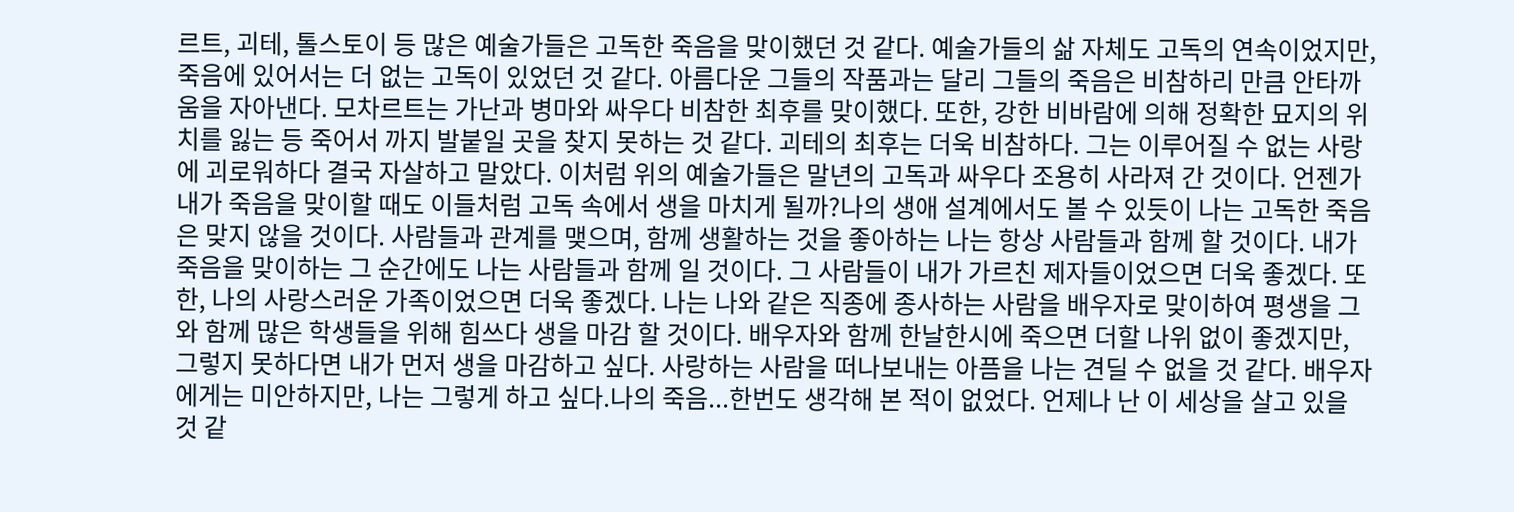르트, 괴테, 톨스토이 등 많은 예술가들은 고독한 죽음을 맞이했던 것 같다. 예술가들의 삶 자체도 고독의 연속이었지만, 죽음에 있어서는 더 없는 고독이 있었던 것 같다. 아름다운 그들의 작품과는 달리 그들의 죽음은 비참하리 만큼 안타까움을 자아낸다. 모차르트는 가난과 병마와 싸우다 비참한 최후를 맞이했다. 또한, 강한 비바람에 의해 정확한 묘지의 위치를 잃는 등 죽어서 까지 발붙일 곳을 찾지 못하는 것 같다. 괴테의 최후는 더욱 비참하다. 그는 이루어질 수 없는 사랑에 괴로워하다 결국 자살하고 말았다. 이처럼 위의 예술가들은 말년의 고독과 싸우다 조용히 사라져 간 것이다. 언젠가 내가 죽음을 맞이할 때도 이들처럼 고독 속에서 생을 마치게 될까?나의 생애 설계에서도 볼 수 있듯이 나는 고독한 죽음은 맞지 않을 것이다. 사람들과 관계를 맺으며, 함께 생활하는 것을 좋아하는 나는 항상 사람들과 함께 할 것이다. 내가 죽음을 맞이하는 그 순간에도 나는 사람들과 함께 일 것이다. 그 사람들이 내가 가르친 제자들이었으면 더욱 좋겠다. 또한, 나의 사랑스러운 가족이었으면 더욱 좋겠다. 나는 나와 같은 직종에 종사하는 사람을 배우자로 맞이하여 평생을 그와 함께 많은 학생들을 위해 힘쓰다 생을 마감 할 것이다. 배우자와 함께 한날한시에 죽으면 더할 나위 없이 좋겠지만, 그렇지 못하다면 내가 먼저 생을 마감하고 싶다. 사랑하는 사람을 떠나보내는 아픔을 나는 견딜 수 없을 것 같다. 배우자에게는 미안하지만, 나는 그렇게 하고 싶다.나의 죽음...한번도 생각해 본 적이 없었다. 언제나 난 이 세상을 살고 있을 것 같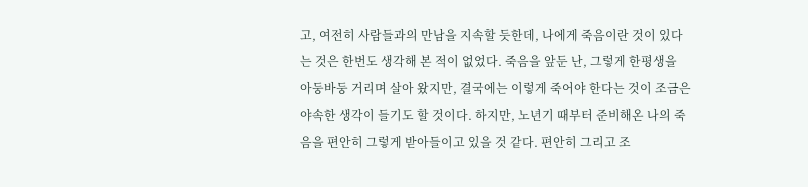고, 여전히 사람들과의 만남을 지속할 듯한데, 나에게 죽음이란 것이 있다는 것은 한번도 생각해 본 적이 없었다. 죽음을 앞둔 난, 그렇게 한평생을 아둥바둥 거리며 살아 왔지만, 결국에는 이렇게 죽어야 한다는 것이 조금은 야속한 생각이 들기도 할 것이다. 하지만, 노년기 때부터 준비해온 나의 죽음을 편안히 그렇게 받아들이고 있을 것 같다. 편안히 그리고 조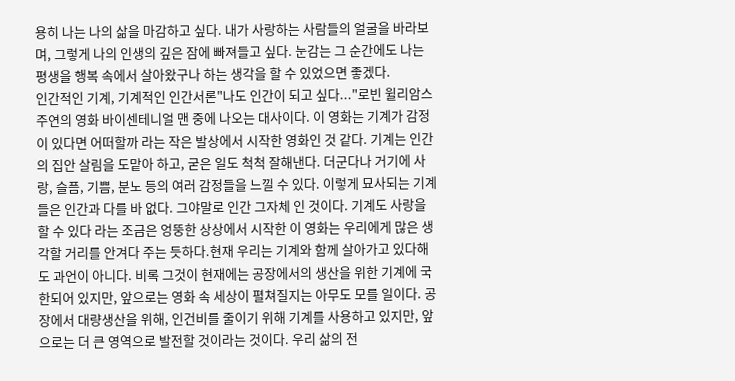용히 나는 나의 삶을 마감하고 싶다. 내가 사랑하는 사람들의 얼굴을 바라보며, 그렇게 나의 인생의 깊은 잠에 빠져들고 싶다. 눈감는 그 순간에도 나는 평생을 행복 속에서 살아왔구나 하는 생각을 할 수 있었으면 좋겠다.
인간적인 기계, 기계적인 인간서론"나도 인간이 되고 싶다..."로빈 윌리암스 주연의 영화 바이센테니얼 맨 중에 나오는 대사이다. 이 영화는 기계가 감정이 있다면 어떠할까 라는 작은 발상에서 시작한 영화인 것 같다. 기계는 인간의 집안 살림을 도맡아 하고, 굳은 일도 척척 잘해낸다. 더군다나 거기에 사랑, 슬픔, 기쁨, 분노 등의 여러 감정들을 느낄 수 있다. 이렇게 묘사되는 기계들은 인간과 다를 바 없다. 그야말로 인간 그자체 인 것이다. 기계도 사랑을 할 수 있다 라는 조금은 엉뚱한 상상에서 시작한 이 영화는 우리에게 많은 생각할 거리를 안겨다 주는 듯하다.현재 우리는 기계와 함께 살아가고 있다해도 과언이 아니다. 비록 그것이 현재에는 공장에서의 생산을 위한 기계에 국한되어 있지만, 앞으로는 영화 속 세상이 펼쳐질지는 아무도 모를 일이다. 공장에서 대량생산을 위해, 인건비를 줄이기 위해 기계를 사용하고 있지만, 앞으로는 더 큰 영역으로 발전할 것이라는 것이다. 우리 삶의 전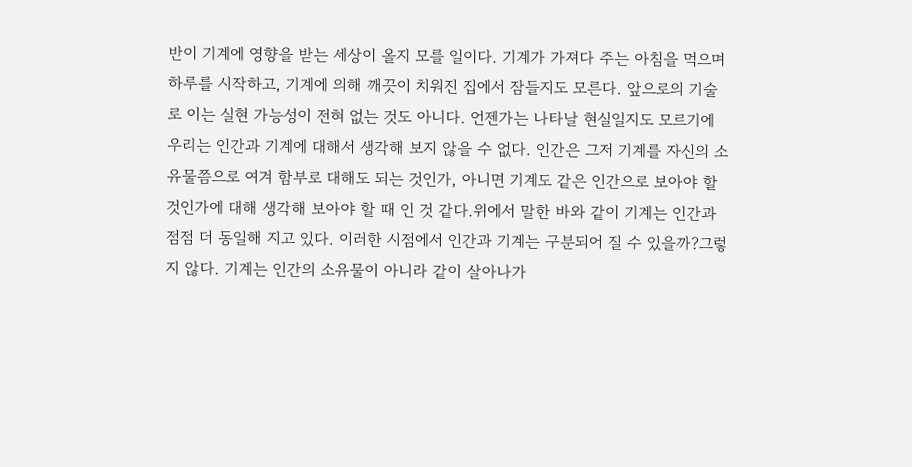반이 기계에 영향을 받는 세상이 올지 모를 일이다. 기계가 가져다 주는 아침을 먹으며 하루를 시작하고, 기계에 의해 깨끗이 치워진 집에서 잠들지도 모른다. 앞으로의 기술로 이는 실현 가능성이 전혀 없는 것도 아니다. 언젠가는 나타날 현실일지도 모르기에 우리는 인간과 기계에 대해서 생각해 보지 않을 수 없다. 인간은 그저 기계를 자신의 소유물쯤으로 여겨 함부로 대해도 되는 것인가, 아니면 기계도 같은 인간으로 보아야 할 것인가에 대해 생각해 보아야 할 때 인 것 같다.위에서 말한 바와 같이 기계는 인간과 점점 더 동일해 지고 있다. 이러한 시점에서 인간과 기계는 구분되어 질 수 있을까?그렇지 않다. 기계는 인간의 소유물이 아니라 같이 살아나가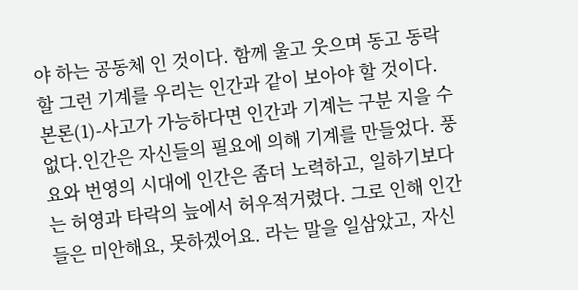야 하는 공동체 인 것이다. 함께 울고 웃으며 동고 동락할 그런 기계를 우리는 인간과 같이 보아야 할 것이다.본론(1)-사고가 가능하다면 인간과 기계는 구분 지을 수 없다.인간은 자신들의 필요에 의해 기계를 만들었다. 풍요와 번영의 시대에 인간은 좀더 노력하고, 일하기보다는 허영과 타락의 늪에서 허우적거렸다. 그로 인해 인간들은 미안해요, 못하겠어요. 라는 말을 일삼았고, 자신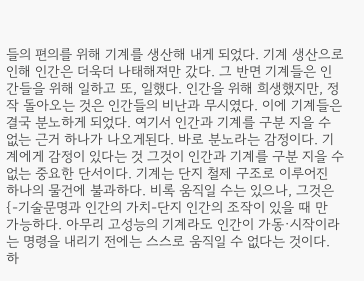들의 편의를 위해 기계를 생산해 내게 되었다. 기계 생산으로 인해 인간은 더욱더 나태해져만 갔다. 그 반면 기계들은 인간들을 위해 일하고 또, 일했다. 인간을 위해 희생했지만, 정작 돌아오는 것은 인간들의 비난과 무시였다. 이에 기계들은 결국 분노하게 되었다. 여기서 인간과 기계를 구분 지을 수 없는 근거 하나가 나오게된다. 바로 분노라는 감정이다. 기계에게 감정이 있다는 것 그것이 인간과 기계를 구분 지을 수 없는 중요한 단서이다. 기계는 단지 철제 구조로 이루어진 하나의 물건에 불과하다. 비록 움직일 수는 있으나, 그것은 {-기술문명과 인간의 가치-단지 인간의 조작이 있을 때 만 가능하다. 아무리 고성능의 기계라도 인간이 가동·시작이라는 명령을 내리기 전에는 스스로 움직일 수 없다는 것이다. 하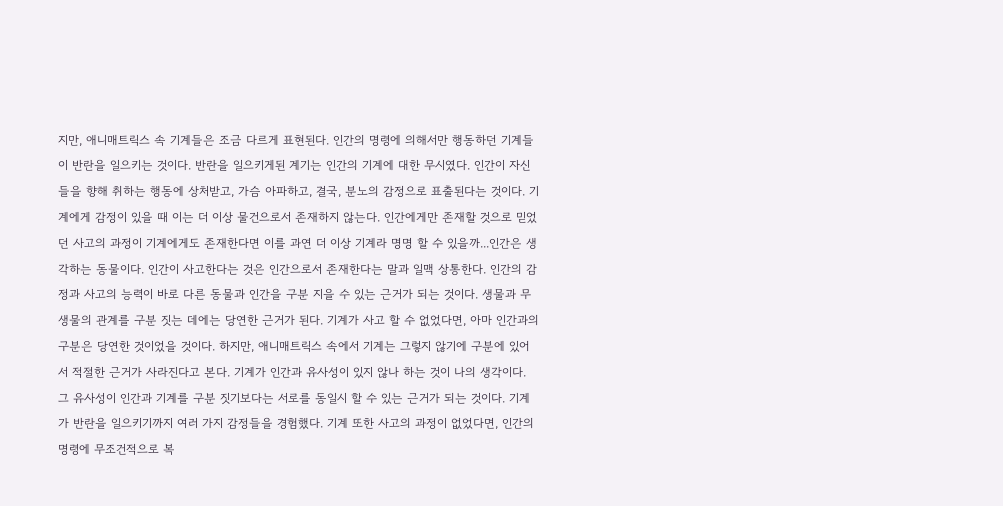지만, 애니매트릭스 속 기계들은 조금 다르게 표현된다. 인간의 명령에 의해서만 행동하던 기계들이 반란을 일으키는 것이다. 반란을 일으키게된 계기는 인간의 기계에 대한 무시였다. 인간이 자신들을 향해 취하는 행동에 상처받고, 가슴 아파하고, 결국, 분노의 감정으로 표출된다는 것이다. 기계에게 감정이 있을 때 이는 더 이상 물건으로서 존재하지 않는다. 인간에게만 존재할 것으로 믿었던 사고의 과정이 기계에게도 존재한다면 이를 과연 더 이상 기계라 명명 할 수 있을까...인간은 생각하는 동물이다. 인간이 사고한다는 것은 인간으로서 존재한다는 말과 일맥 상통한다. 인간의 감정과 사고의 능력이 바로 다른 동물과 인간을 구분 지을 수 있는 근거가 되는 것이다. 생물과 무생물의 관계를 구분 짓는 데에는 당연한 근거가 된다. 기계가 사고 할 수 없었다면, 아마 인간과의 구분은 당연한 것이었을 것이다. 하지만, 애니매트릭스 속에서 기계는 그렇지 않기에 구분에 있어서 적절한 근거가 사라진다고 본다. 기계가 인간과 유사성이 있지 않나 하는 것이 나의 생각이다. 그 유사성이 인간과 기계를 구분 짓기보다는 서로를 동일시 할 수 있는 근거가 되는 것이다. 기계가 반란을 일으키기까지 여러 가지 감정들을 경험했다. 기계 또한 사고의 과정이 없었다면, 인간의 명령에 무조건적으로 복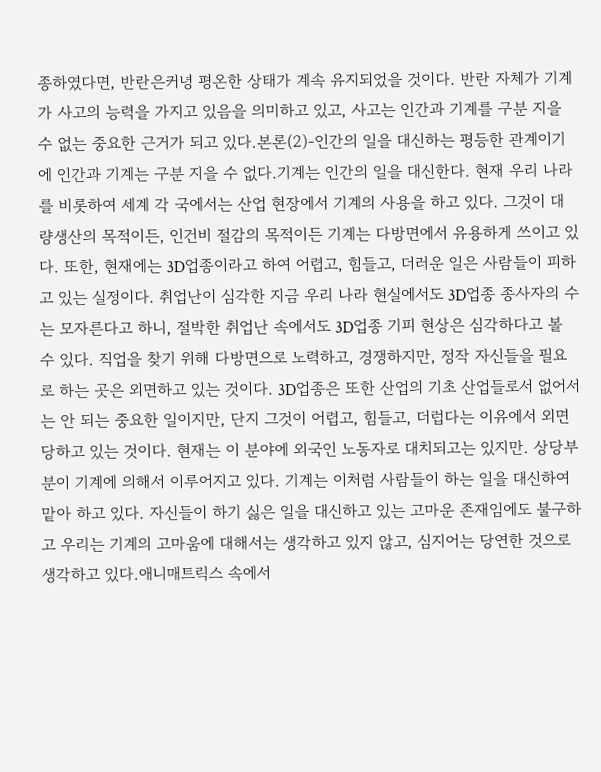종하였다면, 반란은커녕 평온한 상태가 계속 유지되었을 것이다. 반란 자체가 기계가 사고의 능력을 가지고 있음을 의미하고 있고, 사고는 인간과 기계를 구분 지을 수 없는 중요한 근거가 되고 있다.본론(2)-인간의 일을 대신하는 평등한 관계이기에 인간과 기계는 구분 지을 수 없다.기계는 인간의 일을 대신한다. 현재 우리 나라를 비롯하여 세계 각 국에서는 산업 현장에서 기계의 사용을 하고 있다. 그것이 대량생산의 목적이든, 인건비 절감의 목적이든 기계는 다방면에서 유용하게 쓰이고 있다. 또한, 현재에는 3D업종이라고 하여 어렵고, 힘들고, 더러운 일은 사람들이 피하고 있는 실정이다. 취업난이 심각한 지금 우리 나라 현실에서도 3D업종 종사자의 수는 모자른다고 하니, 절박한 취업난 속에서도 3D업종 기피 현상은 심각하다고 볼 수 있다. 직업을 찾기 위해 다방면으로 노력하고, 경쟁하지만, 정작 자신들을 필요로 하는 곳은 외면하고 있는 것이다. 3D업종은 또한 산업의 기초 산업들로서 없어서는 안 되는 중요한 일이지만, 단지 그것이 어렵고, 힘들고, 더럽다는 이유에서 외면 당하고 있는 것이다. 현재는 이 분야에 외국인 노동자로 대치되고는 있지만. 상당부분이 기계에 의해서 이루어지고 있다. 기계는 이처럼 사람들이 하는 일을 대신하여 맡아 하고 있다. 자신들이 하기 싫은 일을 대신하고 있는 고마운 존재임에도 불구하고 우리는 기계의 고마움에 대해서는 생각하고 있지 않고, 심지어는 당연한 것으로 생각하고 있다.애니매트릭스 속에서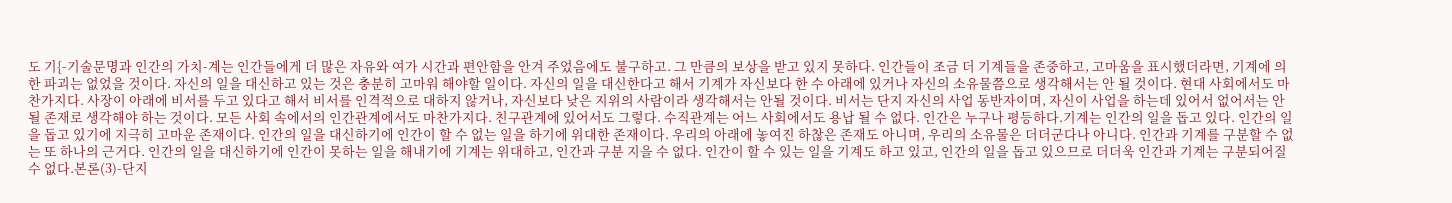도 기{-기술문명과 인간의 가치-계는 인간들에게 더 많은 자유와 여가 시간과 편안함을 안겨 주었음에도 불구하고. 그 만큼의 보상을 받고 있지 못하다. 인간들이 조금 더 기계들을 존중하고, 고마움을 표시했더라면, 기계에 의한 파괴는 없었을 것이다. 자신의 일을 대신하고 있는 것은 충분히 고마워 해야할 일이다. 자신의 일을 대신한다고 해서 기계가 자신보다 한 수 아래에 있거나 자신의 소유물쯤으로 생각해서는 안 될 것이다. 현대 사회에서도 마찬가지다. 사장이 아래에 비서를 두고 있다고 해서 비서를 인격적으로 대하지 않거나, 자신보다 낮은 지위의 사람이라 생각해서는 안될 것이다. 비서는 단지 자신의 사업 동반자이며, 자신이 사업을 하는데 있어서 없어서는 안 될 존재로 생각해야 하는 것이다. 모든 사회 속에서의 인간관계에서도 마찬가지다. 친구관계에 있어서도 그렇다. 수직관계는 어느 사회에서도 용납 될 수 없다. 인간은 누구나 평등하다.기계는 인간의 일을 돕고 있다. 인간의 일을 돕고 있기에 지극히 고마운 존재이다. 인간의 일을 대신하기에 인간이 할 수 없는 일을 하기에 위대한 존재이다. 우리의 아래에 놓여진 하찮은 존재도 아니며, 우리의 소유물은 더더군다나 아니다. 인간과 기계를 구분할 수 없는 또 하나의 근거다. 인간의 일을 대신하기에 인간이 못하는 일을 해내기에 기계는 위대하고, 인간과 구분 지을 수 없다. 인간이 할 수 있는 일을 기계도 하고 있고, 인간의 일을 돕고 있으므로 더더욱 인간과 기계는 구분되어질 수 없다.본론(3)-단지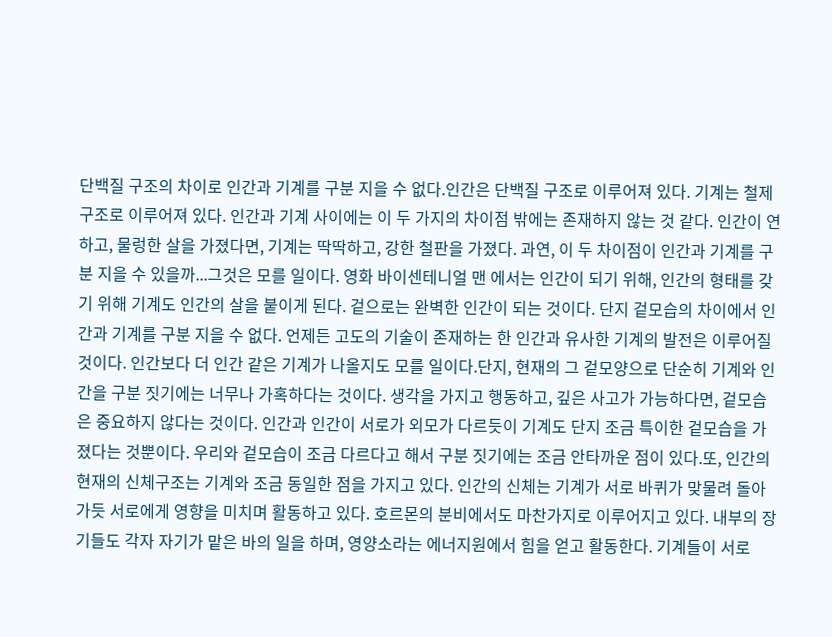단백질 구조의 차이로 인간과 기계를 구분 지을 수 없다.인간은 단백질 구조로 이루어져 있다. 기계는 철제 구조로 이루어져 있다. 인간과 기계 사이에는 이 두 가지의 차이점 밖에는 존재하지 않는 것 같다. 인간이 연하고, 물렁한 살을 가졌다면, 기계는 딱딱하고, 강한 철판을 가졌다. 과연, 이 두 차이점이 인간과 기계를 구분 지을 수 있을까...그것은 모를 일이다. 영화 바이센테니얼 맨 에서는 인간이 되기 위해, 인간의 형태를 갖기 위해 기계도 인간의 살을 붙이게 된다. 겉으로는 완벽한 인간이 되는 것이다. 단지 겉모습의 차이에서 인간과 기계를 구분 지을 수 없다. 언제든 고도의 기술이 존재하는 한 인간과 유사한 기계의 발전은 이루어질 것이다. 인간보다 더 인간 같은 기계가 나올지도 모를 일이다.단지, 현재의 그 겉모양으로 단순히 기계와 인간을 구분 짓기에는 너무나 가혹하다는 것이다. 생각을 가지고 행동하고, 깊은 사고가 가능하다면, 겉모습은 중요하지 않다는 것이다. 인간과 인간이 서로가 외모가 다르듯이 기계도 단지 조금 특이한 겉모습을 가졌다는 것뿐이다. 우리와 겉모습이 조금 다르다고 해서 구분 짓기에는 조금 안타까운 점이 있다.또, 인간의 현재의 신체구조는 기계와 조금 동일한 점을 가지고 있다. 인간의 신체는 기계가 서로 바퀴가 맞물려 돌아가듯 서로에게 영향을 미치며 활동하고 있다. 호르몬의 분비에서도 마찬가지로 이루어지고 있다. 내부의 장기들도 각자 자기가 맡은 바의 일을 하며, 영양소라는 에너지원에서 힘을 얻고 활동한다. 기계들이 서로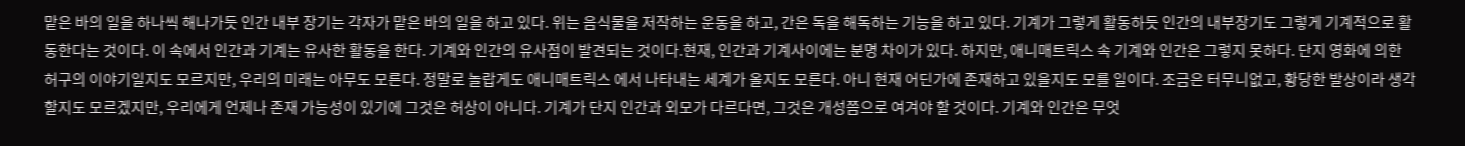맡은 바의 일을 하나씩 해나가듯 인간 내부 장기는 각자가 맡은 바의 일을 하고 있다. 위는 음식물을 저작하는 운동을 하고, 간은 독을 해독하는 기능을 하고 있다. 기계가 그렇게 활동하듯 인간의 내부장기도 그렇게 기계적으로 활동한다는 것이다. 이 속에서 인간과 기계는 유사한 활동을 한다. 기계와 인간의 유사점이 발견되는 것이다.현재, 인간과 기계사이에는 분명 차이가 있다. 하지만, 애니매트릭스 속 기계와 인간은 그렇지 못하다. 단지 영화에 의한 허구의 이야기일지도 모르지만, 우리의 미래는 아무도 모른다. 정말로 놀랍게도 애니매트릭스 에서 나타내는 세계가 올지도 모른다. 아니 현재 어딘가에 존재하고 있을지도 모를 일이다. 조금은 터무니없고, 황당한 발상이라 생각할지도 모르겠지만, 우리에게 언제나 존재 가능성이 있기에 그것은 허상이 아니다. 기계가 단지 인간과 외모가 다르다면, 그것은 개성쯤으로 여겨야 할 것이다. 기계와 인간은 무엇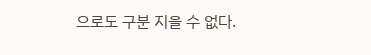으로도 구분 지을 수 없다.